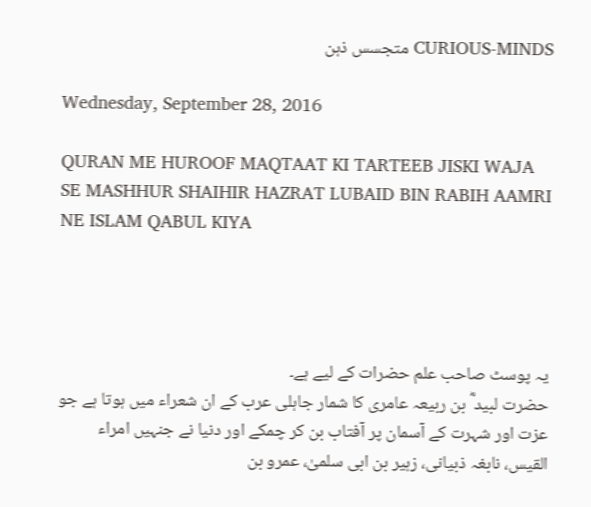CURIOUS-MINDS متجسس ذہن

Wednesday, September 28, 2016

QURAN ME HUROOF MAQTAAT KI TARTEEB JISKI WAJA SE MASHHUR SHAIHIR HAZRAT LUBAID BIN RABIH AAMRI NE ISLAM QABUL KIYA




یہ پوسٹ صاحب علم حضرات کے لیے ہے۔
حضرت لبید ؓ بن ربیعہ عامری کا شمار جاہلی عرب کے ان شعراء میں ہوتا ہے جو عزت اور شہرت کے آسمان پر آفتاب بن کر چمکے اور دنیا نے جنہیں امراء القیس، نابغہ ذبیانی، زہیر بن ابی سلمیٰ، عمرو بن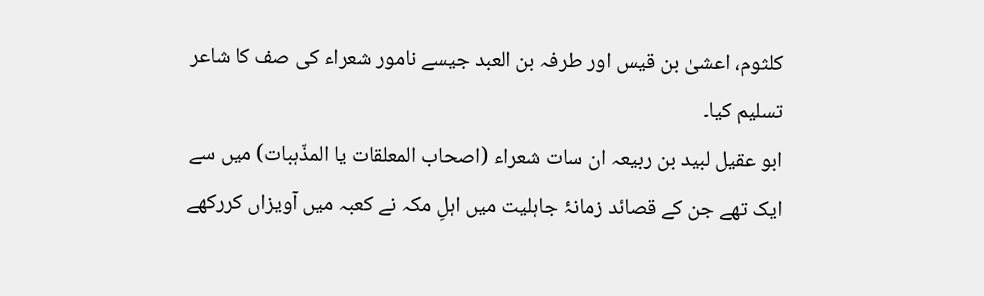کلثوم، اعشیٰ بن قیس اور طرفہ بن العبد جیسے نامور شعراء کی صف کا شاعر تسلیم کیا۔
ابو عقیل لبید بن ربیعہ ان سات شعراء (اصحاب المعلقات یا المذّہبات) میں سے ایک تھے جن کے قصائد زمانۂ جاہلیت میں اہلِ مکہ نے کعبہ میں آویزاں کررکھے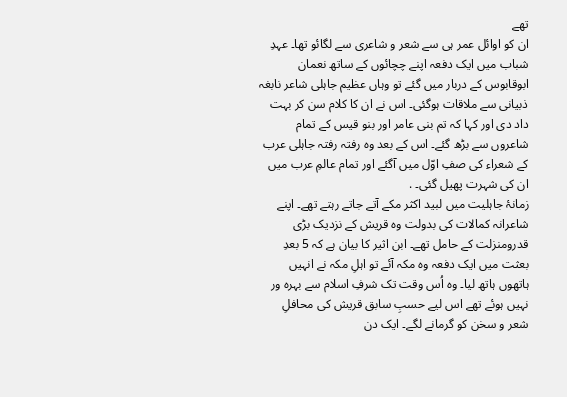تھے
ان کو اوائل عمر ہی سے شعر و شاعری سے لگائو تھا۔ عہدِ شباب میں ایک دفعہ اپنے چچائوں کے ساتھ نعمان ابوقابوس کے دربار میں گئے تو وہاں عظیم جاہلی شاعر نابغہ ذبیانی سے ملاقات ہوگئی۔ اس نے ان کا کلام سن کر بہت داد دی اور کہا کہ تم بنی عامر اور بنو قیس کے تمام شاعروں سے بڑھ گئے۔ اس کے بعد وہ رفتہ رفتہ جاہلی عرب کے شعراء کی صفِ اوّل میں آگئے اور تمام عالمِ عرب میں ان کی شہرت پھیل گئی۔ .
زمانۂ جاہلیت میں لبید اکثر مکے آتے جاتے رہتے تھے۔ اپنے شاعرانہ کمالات کی بدولت وہ قریش کے نزدیک بڑی قدرومنزلت کے حامل تھے۔ ابن اثیر کا بیان ہے کہ 5 بعدِ بعثت میں ایک دفعہ وہ مکہ آئے تو اہلِ مکہ نے انہیں ہاتھوں ہاتھ لیا۔ وہ اُس وقت تک شرفِ اسلام سے بہرہ ور نہیں ہوئے تھے اس لیے حسبِ سابق قریش کی محافلِ شعر و سخن کو گرمانے لگے۔ ایک دن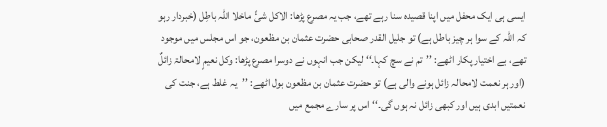ایسی ہی ایک محفل میں اپنا قصیدہ سنا رہے تھے، جب یہ مصرع پڑھا: الاکل شیًٔ ماخلا اللہ باطِل (خبردار رہو کہ اللہ کے سوا ہر چیز باطل ہے) تو جلیل القدر صحابی حضرت عثمان بن مظعون، جو اس مجلس میں موجود تھے، بے اختیار پکار اٹھے: ’’تم نے سچ کہا۔‘‘ لیکن جب انہوں نے دوسرا مصرع پڑھا: وکل نعیمٍ لامحالۃ زائلٌ (اور ہر نعمت لامحالہ زائل ہونے والی ہے) تو حضرت عثمان بن مظعون بول اٹھے: ’’یہ غلط ہے، جنت کی نعمتیں ابدی ہیں اور کبھی زائل نہ ہوں گی۔‘‘ اس پر سارے مجمع میں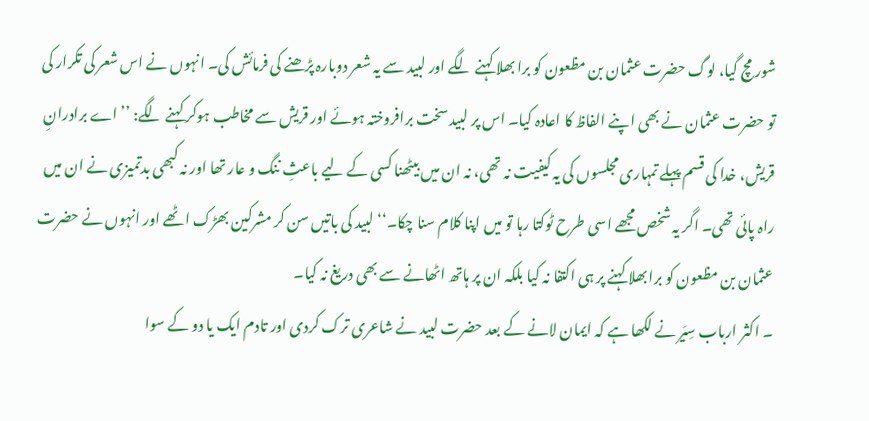شور مچ گیا، لوگ حضرت عثمان بن مظعون کو برا بھلا کہنے لگے اور لبید سے یہ شعر دوبارہ پڑھنے کی فرمائش کی۔ انہوں نے اس شعر کی تکرار کی تو حضرت عثمان نے بھی اپنے الفاظ کا اعادہ کیا۔ اس پر لبید سخت برافروختہ ہوئے اور قریش سے مخاطب ہوکر کہنے لگے: ’’اے برادرانِ قریش، خدا کی قسم پہلے تمہاری مجلسوں کی یہ کیفیت نہ تھی، نہ ان میں بیٹھنا کسی کے لیے باعثِ ننگ و عار تھا اور نہ کبھی بدتمیزی نے ان میں راہ پائی تھی۔ اگر یہ شخص مجھے اسی طرح ٹوکتا رہا تو میں اپنا کلام سنا چکا۔‘‘ لبید کی باتیں سن کر مشرکین بھڑک اٹھے اور انہوں نے حضرت عثمان بن مظعون کو برا بھلا کہنے پر ہی اکتفا نہ کیا بلکہ ان پر ہاتھ اٹھانے سے بھی دریغ نہ کیا۔
۔ اکثر ارباب سِیَر نے لکھا ہے کہ ایمان لانے کے بعد حضرت لبید نے شاعری ترک کردی اور تادم ایک یا دو کے سوا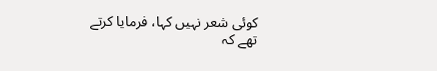کوئی شعر نہیں کہا، فرمایا کرتے تھے کہ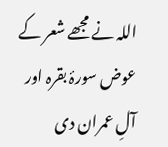اللہ نے مجھے شعر کے عوض سورۂ بقرہ اور آلِ عمران دی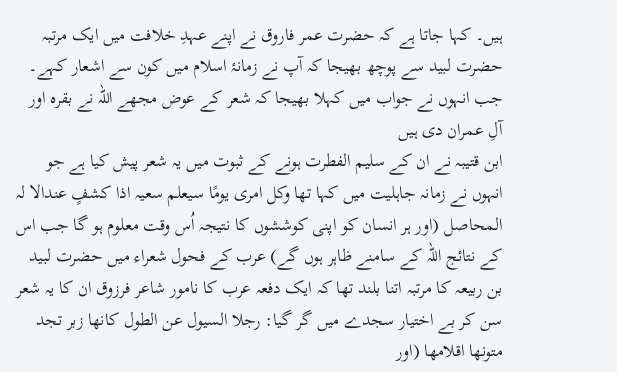ہیں۔ کہا جاتا ہے کہ حضرت عمر فاروق نے اپنے عہدِ خلافت میں ایک مرتبہ حضرت لبید سے پوچھ بھیجا کہ آپ نے زمانۂ اسلام میں کون سے اشعار کہے۔ جب انہوں نے جواب میں کہلا بھیجا کہ شعر کے عوض مجھے اللہ نے بقرہ اور آلِ عمران دی ہیں
ابن قتیبہ نے ان کے سلیم الفطرت ہونے کے ثبوت میں یہ شعر پیش کیا ہے جو انہوں نے زمانہ جاہلیت میں کہا تھا وکل امری یومًا سیعلم سعیہ اذا کشفٍ عندالا لہ المحاصل (اور ہر انسان کو اپنی کوششوں کا نتیجہ اُس وقت معلوم ہو گا جب اس کے نتائج اللہ کے سامنے ظاہر ہوں گے) عرب کے فحول شعراء میں حضرت لبید بن ربیعہ کا مرتبہ اتنا بلند تھا کہ ایک دفعہ عرب کا نامور شاعر فرزوق ان کا یہ شعر سن کر بے اختیار سجدے میں گر گیا: رجلا السیول عن الطول کانھا زبر تجد متونھا اقلامھا (اور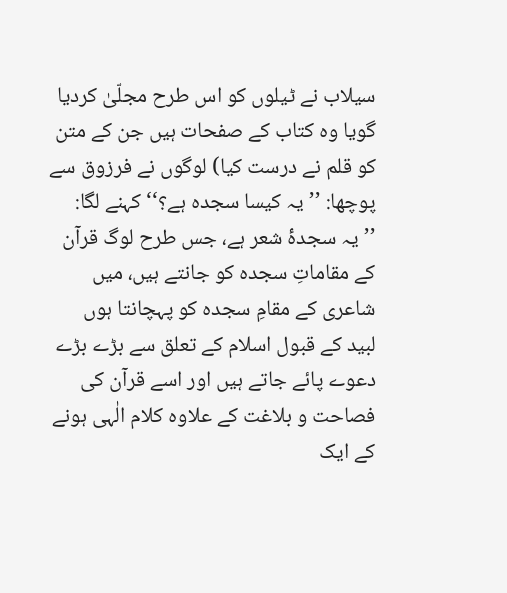سیلاب نے ٹیلوں کو اس طرح مجلّیٰ کردیا گویا وہ کتاب کے صفحات ہیں جن کے متن کو قلم نے درست کیا) لوگوں نے فرزوق سے پوچھا: ’’یہ کیسا سجدہ ہے؟‘‘ کہنے لگا: ’’یہ سجدۂ شعر ہے، جس طرح لوگ قرآن کے مقاماتِ سجدہ کو جانتے ہیں، میں شاعری کے مقامِ سجدہ کو پہچانتا ہوں
لبید کے قبول اسلام کے تعلق سے بڑے بڑے دعوے پائے جاتے ہیں اور اسے قرآن کی فصاحت و بلاغت کے علاوہ کلام الٰہی ہونے کے ایک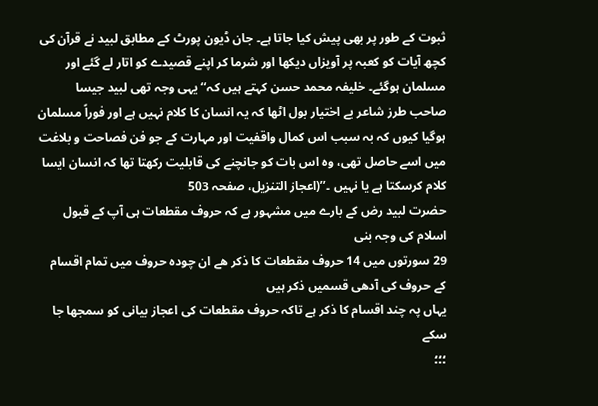ثبوت کے طور پر بھی پیش کیا جاتا ہے۔ جان ڈیون پورٹ کے مطابق لبید نے قرآن کی کچھ آیات کو کعبہ پر آویزاں دیکھا اور شرما کر اپنے قصیدے کو اتار لے گئے اور مسلمان ہوگئے۔ خلیفہ محمد حسن کہتے ہیں کہ‘‘ یہی وجہ تھی لبید جیسا صاحب طرز شاعر بے اختیار بول اٹھا کہ یہ انسان کا کلام نہیں ہے اور فوراً مسلمان ہوگیا کیوں کہ بہ سبب اس کمال واقفیت اور مہارت کے جو فن فصاحت و بلاغت میں اسے حاصل تھی، وہ اس بات کو جانچنے کی قابلیت رکھتا تھا کہ انسان ایسا کلام کرسکتا ہے یا نہیں ۔’’(اعجاز التنزیل، صفحہ 503
حضرت لبید رض کے بارے میں مشہور ہے کہ حروف مقطعات ہی آپ کے قبول اسلام کی وجہ بنی
29 سورتوں میں 14 حروف مقطعات کا ذکر ھے ان چودہ حروف میں تمام اقسام کے حروف کی آدھی قسمیں ذکر ہیں
یہاں پہ چند اقسام کا ذکر ہے تاکہ حروف مقطعات کی اعجاز بیانی کو سمجھا جا سکے
؛؛؛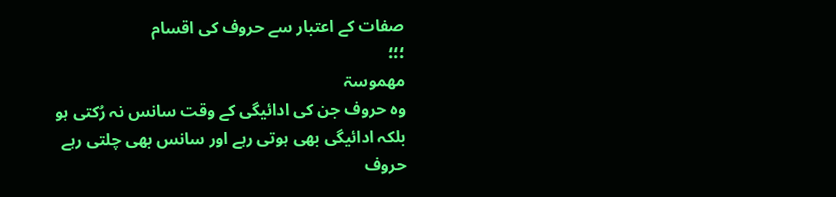صفات کے اعتبار سے حروف کی اقسام
؛؛؛
مھموسۃ
وہ حروف جن کی ادائیگی کے وقت سانس نہ رُکتی ہو بلکہ ادائیگی بھی ہوتی رہے اور سانس بھی چلتی رہے
حروف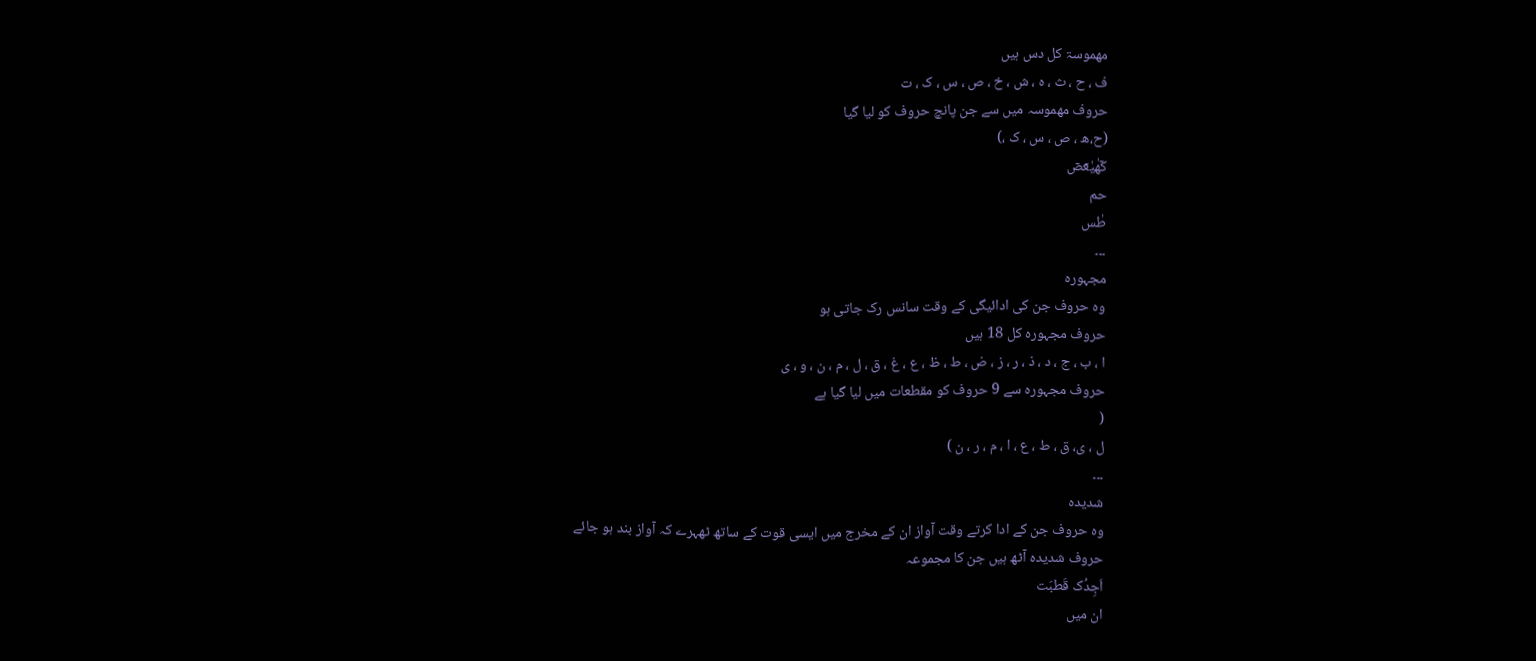مھموسۃ کل دس ہیں
ف ، ح ، ث ، ہ ، ش ، خ ، ص ، س ، ک ، ت
حروف مھموسہ میں سے جن پانچ حروف کو لیا گیا
(ح،ھ ، ص ، س ، ک ،)
کٓھٰیٰعٓصٓ
حم
طٰس
۔۔۔
مجہورہ
وہ حروف جن کی ادائیگی کے وقت سانس رک جاتی ہو
حروف مجہورہ کل 18 ہیں
ا ، ب ، ج ، د ، ذ ، ر ، ز ، ض ، ط ، ظ ، ع ، غ ، ق ، ل ، م ، ن ، و ، ی
حروف مجہورہ سے 9 حروف کو مقطعات میں لیا گیا ہے
(
ل ، ی، ق ، ط ، ع ، ا ، م ، ر ، ن )
۔۔۔
شدیدہ
وہ حروف جن کے ادا کرتے وقت آواز ان کے مخرج میں ایسی قوت کے ساتھ ٹھہرے کہ آواز بند ہو جائے
حروف شدیدہ آٹھ ہیں جن کا مجموعہ
اَجِدُک قَطبَت
ان میں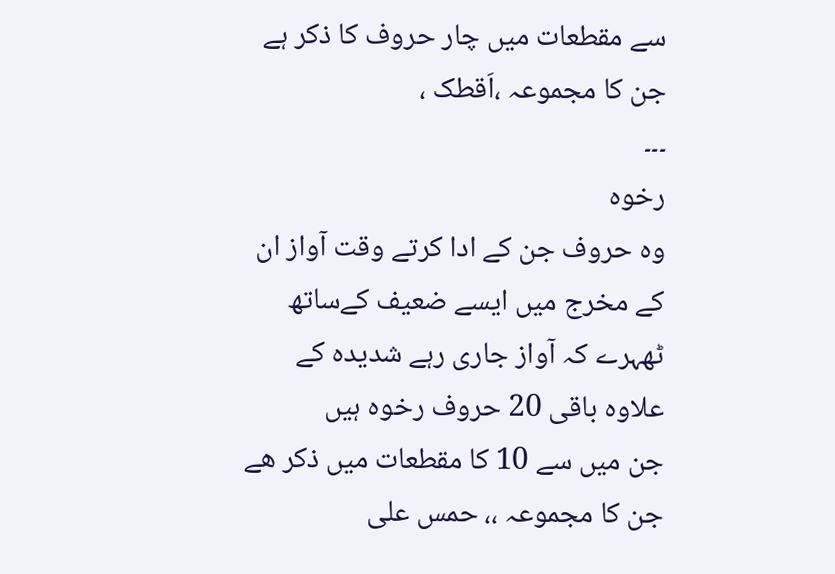سے مقطعات میں چار حروف کا ذکر ہے
جن کا مجموعہ ،اَقطک ،
۔۔۔
رخوہ
وہ حروف جن کے ادا کرتے وقت آواز ان کے مخرج میں ایسے ضعیف کےساتھ ٹھہرے کہ آواز جاری رہے شدیدہ کے علاوہ باقی 20 حروف رخوہ ہیں
جن میں سے 10 کا مقطعات میں ذکر ھے
جن کا مجموعہ ،، حمس علی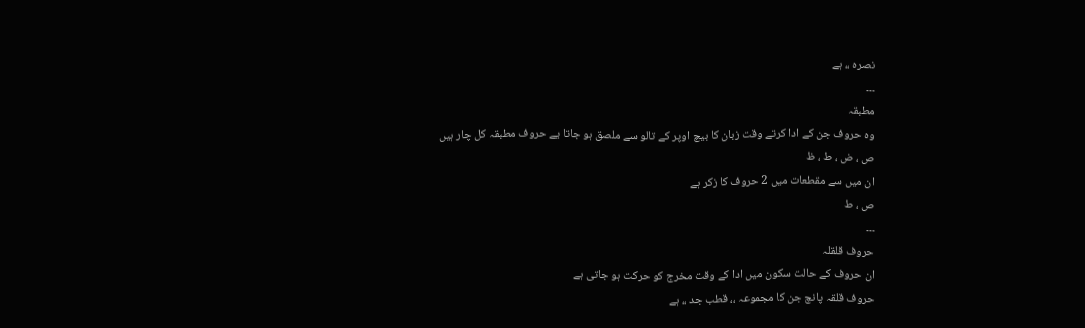نصرہ ،، ہے
۔۔۔
مطبقہ
وہ حروف جن کے ادا کرتے وقت زبان کا بیچ اوپر کے تالو سے ملصق ہو جاتا یے حروف مطبقہ کل چار ہیں
ص ، ض ، ط ، ظ
ان میں سے مقطعات میں 2 حروف کا زکر ہے
ص ، ط
۔۔۔
حروف قلقلہ
ان حروف کے حالت سکون میں ادا کے وقت مخرج کو حرکت ہو جاتی ہے
حروف قلقہ پانچ جن کا مجموعہ ،، قطب جد ،، ہے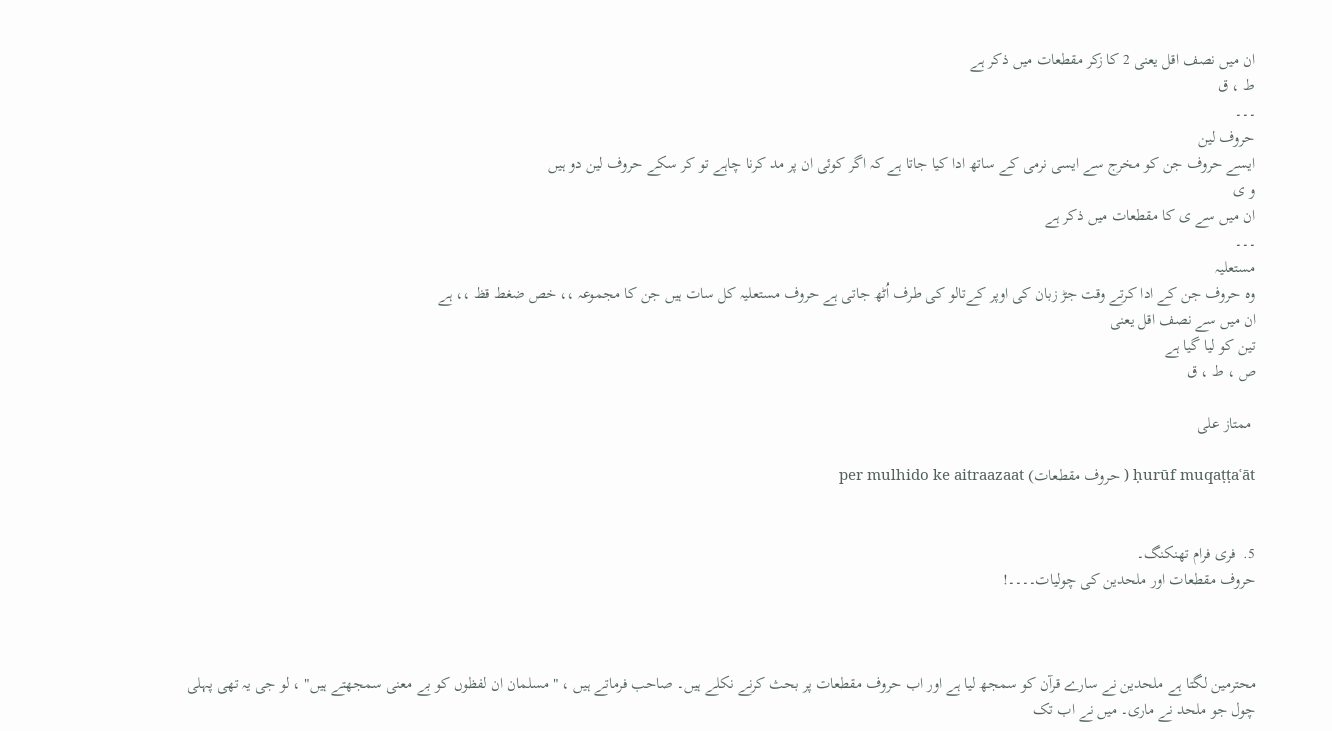ان میں نصف اقل یعنی 2 کا زکر مقطعات میں ذکر ہے
ط ، ق
۔۔۔
حروف لین
ایسے حروف جن کو مخرج سے ایسی نرمی کے ساتھ ادا کیا جاتا ہے کہ اگر کوئی ان پر مد کرنا چاہے تو کر سکے حروف لین دو ہیں
و ی
ان میں سے ی کا مقطعات میں ذکر ہے
۔۔۔
مستعلیہ
وہ حروف جن کے ادا کرتے وقت جڑ زبان کی اوپر کےتالو کی طرف اُٹھ جاتی ہے حروف مستعلیہ کل سات ہیں جن کا مجموعہ ،، خص ضغط قظ ،، ہے
ان میں سے نصف اقل یعنی
تین کو لیا گیا ہے
ص ، ط ، ق

 ممتاز علی

ḥurūf muqaṭṭaʿāt ( حروف مقطعات) per mulhido ke aitraazaat


5.  فری فرام تھنکنگ۔
حروف مقطعات اور ملحدین کی چولیات۔۔۔۔!



محترمین لگتا ہے ملحدین نے سارے قرآن کو سمجھ لیا ہے اور اب حروف مقطعات پر بحث کرنے نکلے ہیں۔ صاحب فرماتے ہیں ، " مسلمان ان لفظوں کو بے معنی سمجھتے ہیں" ، لو جی یہ تھی پہلی چول جو ملحد نے ماری۔ میں نے اب تک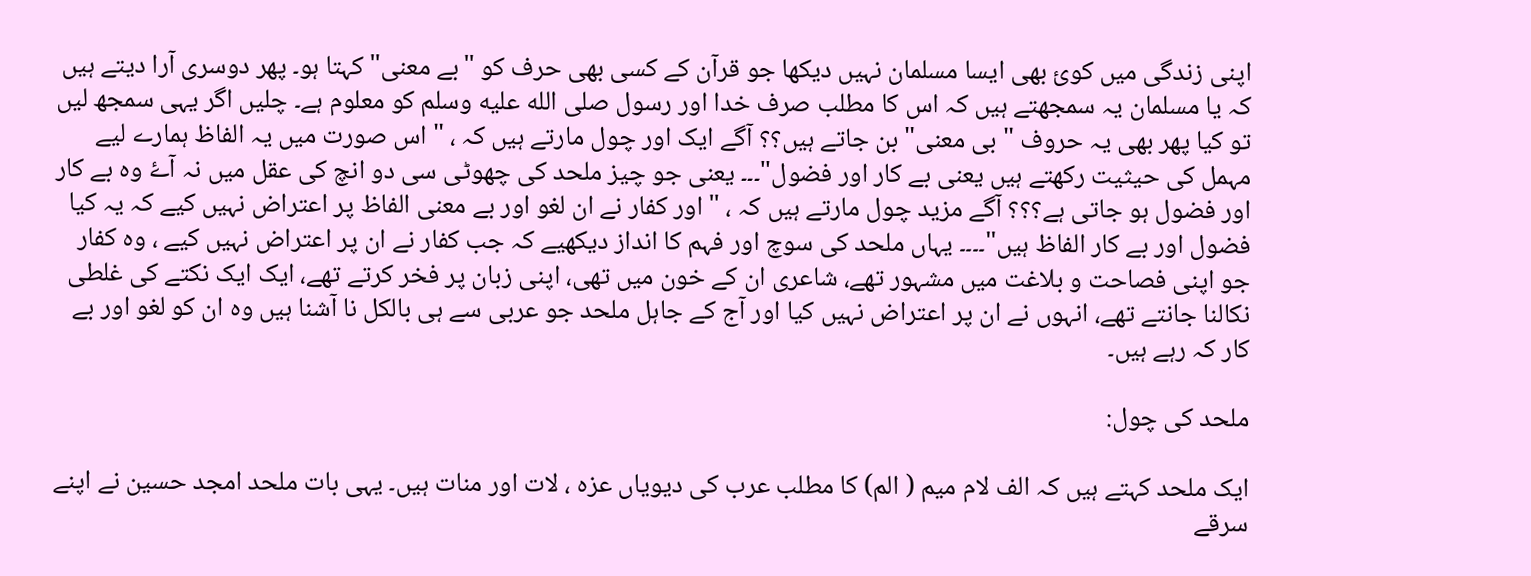اپنی زندگی میں کوئ بھی ایسا مسلمان نہیں دیکھا جو قرآن کے کسی بھی حرف کو "بے معنی" کہتا ہو۔ پھر دوسری آرا دیتے ہیں کہ یا مسلمان یہ سمجھتے ہیں کہ اس کا مطلب صرف خدا اور رسول صلى الله عليه وسلم کو معلوم ہے۔ چلیں اگر یہی سمجھ لیں تو کیا پھر بھی یہ حروف " بی معنی" بن جاتے ہیں؟؟ آگے ایک اور چول مارتے ہیں کہ ، " اس صورت میں یہ الفاظ ہمارے لیے مہمل کی حیثیت رکھتے ہیں یعنی بے کار اور فضول"۔۔۔ یعنی جو چیز ملحد کی چھوٹی سی دو انچ کی عقل میں نہ آۓ وہ بے کار اور فضول ہو جاتی ہے؟؟؟ آگے مزید چول مارتے ہیں کہ ، " اور کفار نے ان لغو اور بے معنی الفاظ پر اعتراض نہیں کیے کہ یہ کیا فضول اور بے کار الفاظ ہیں"۔۔۔۔ یہاں ملحد کی سوچ اور فہم کا انداز دیکھیے کہ جب کفار نے ان پر اعتراض نہیں کیے ، وہ کفار جو اپنی فصاحت و بلاغت میں مشہور تھے، شاعری ان کے خون میں تھی، اپنی زبان پر فخر کرتے تھے، ایک ایک نکتے کی غلطی نکالنا جانتے تھے، انہوں نے ان پر اعتراض نہیں کیا اور آج کے جاہل ملحد جو عربی سے ہی بالکل نا آشنا ہیں وہ ان کو لغو اور بے کار کہ رہے ہیں۔

ملحد کی چول:

ایک ملحد کہتے ہیں کہ الف لام میم ( الم) کا مطلب عرب کی دیویاں عزہ ، لات اور منات ہیں۔ یہی بات ملحد امجد حسین نے اپنے سرقے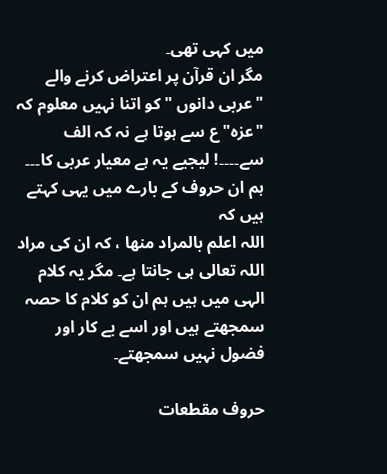میں کہی تھی۔
مگر ان قرآن پر اعتراض کرنے والے "عربی دانوں " کو اتنا نہیں معلوم کہ "عزہ" ع سے ہوتا ہے نہ کہ الف سے۔۔۔۔! لیجیے یہ ہے معیار عربی کا۔۔۔
ہم ان حروف کے بارے میں یہی کہتے ہیں کہ
اللہ اعلم بالمراد منھا ، کہ ان کی مراد اللہ تعالی ہی جانتا ہے۔ مگر یہ کلام الہی میں ہیں ہم ان کو کلام کا حصہ سمجھتے ہیں اور اسے بے کار اور فضول نہیں سمجھتے۔

حروف مقطعات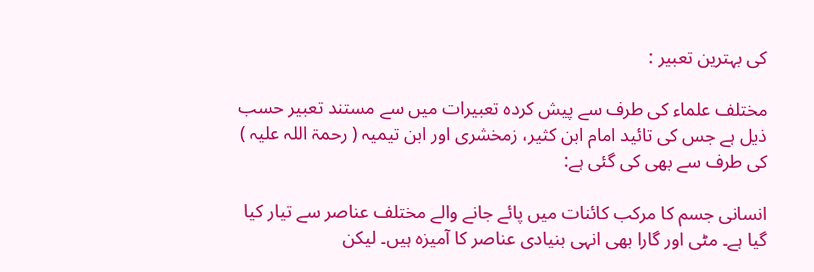کی بہترین تعبیر :

مختلف علماء کی طرف سے پیش کردہ تعبیرات میں سے مستند تعبیر حسب ذیل ہے جس کی تائید امام ابن کثیر، زمخشری اور ابن تیمیہ ( رحمۃ اللہ علیہ ) کی طرف سے بھی کی گئی ہے:

انسانی جسم کا مرکب کائنات میں پائے جانے والے مختلف عناصر سے تیار کیا گیا ہے۔ مٹی اور گارا بھی انہی بنیادی عناصر کا آمیزہ ہیں۔ لیکن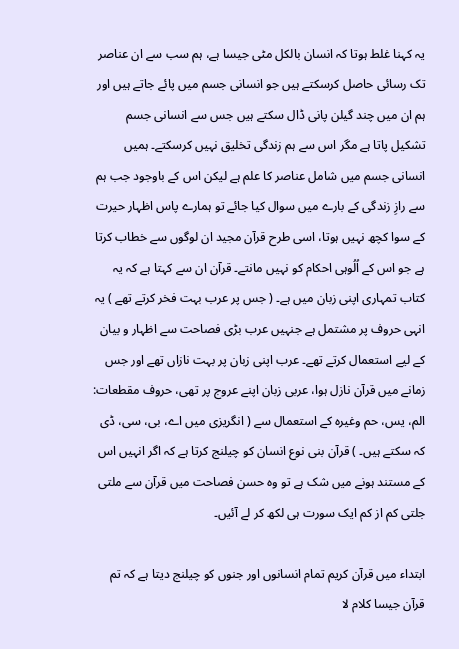یہ کہنا غلط ہوتا کہ انسان بالکل مٹی جیسا ہے، ہم سب سے ان عناصر تک رسائی حاصل کرسکتے ہیں جو انسانی جسم میں پائے جاتے ہیں اور ہم ان میں چند گیلن پانی ڈال سکتے ہیں جس سے انسانی جسم تشکیل پاتا ہے مگر اس سے ہم زندگی تخلیق نہیں کرسکتے۔ ہمیں انسانی جسم میں شامل عناصر کا علم ہے لیکن اس کے باوجود جب ہم سے رازِ زندگی کے بارے میں سوال کیا جائے تو ہمارے پاس اظہار حیرت کے سوا کچھ نہیں ہوتا، اسی طرح قرآن مجید ان لوگوں سے خطاب کرتا ہے جو اس کے اُلُوہی احکام کو نہیں مانتے۔ قرآن ان سے کہتا ہے کہ یہ کتاب تمہاری اپنی زبان میں ہے۔ ( جس پر عرب بہت فخر کرتے تھے ) یہ انہی حروف پر مشتمل ہے جنہیں عرب بڑی فصاحت سے اظہار و بیان کے لیے استعمال کرتے تھے۔ عرب اپنی زبان پر بہت نازاں تھے اور جس زمانے میں قرآن نازل ہوا، عربی زبان اپنے عروج پر تھی، حروف مقطعات: الم، یس، حم وغیرہ کے استعمال سے ( انگریزی میں اے، بی، سی، ڈی کہ سکتے ہیں۔ ) قرآن بنی نوع انسان کو چیلنج کرتا ہے کہ اگر انہیں اس کے مستند ہونے میں شک ہے تو وہ حسن فصاحت میں قرآن سے ملتی جلتی کم از کم ایک سورت ہی لکھ کر لے آئیں۔

ابتداء میں قرآن کریم تمام انسانوں اور جنوں کو چیلنج دیتا ہے کہ تم قرآن جیسا کلام لا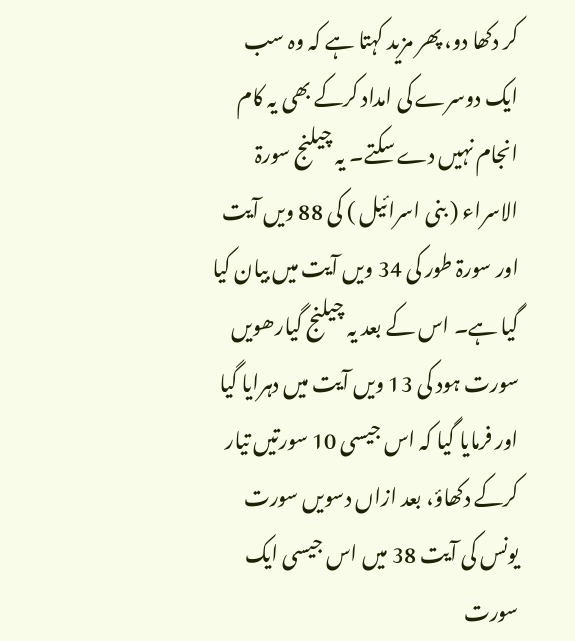کر دکھا دو، پھر مزید کہتا ہے کہ وہ سب ایک دوسرے کی امداد کرکے بھی یہ کام انجام نہیں دے سکتے۔ یہ چیلنج سورۃ الاسراء ( بنی اسرائیل ) کی 88 ویں آیت اور سورۃ طور کی 34 ویں آیت میں بیان کیا گیا ہے۔ اس کے بعد یہ چیلنج گیارھویں سورت ہود کی 13 ویں آیت میں دہرایا گیا اور فرمایا گیا کہ اس جیسی 10 سورتیں تیار کرکے دکھاؤ، بعد ازاں دسویں سورت یونس کی آیت 38 میں اس جیسی ایک سورت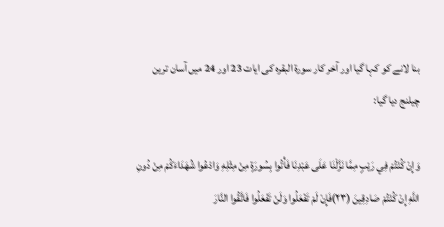بنا لانے کو کہا گیا اور آخر کار سورۃ البقرہ کی ایات 23 اور 24 میں آسان ترین چیلنج دیا گیا:

وَإِنْ كُنْتُمْ فِي رَيْبٍ مِمَّا نَزَّلْنَا عَلَى عَبْدِنَا فَأْتُوا بِسُورَةٍ مِنْ مِثْلِهِ وَادْعُوا شُهَدَاءَكُمْ مِنْ دُونِ اللَّهِ إِنْ كُنْتُمْ صَادِقِينَ (٢٣)فَإِنْ لَمْ تَفْعَلُوا وَلَنْ تَفْعَلُوا فَاتَّقُوا النَّارَ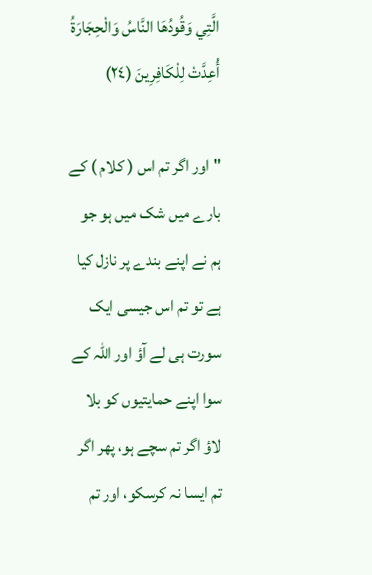الَّتِي وَقُودُهَا النَّاسُ وَالْحِجَارَةُ أُعِدَّتْ لِلْكَافِرِينَ (٢٤)

" اور اگر تم اس ( کلام ) کے بارے میں شک میں ہو جو ہم نے اپنے بندے پر نازل کیا ہے تو تم اس جیسی ایک سورت ہی لے آؤ اور اللہ کے سوا اپنے حمایتیوں کو بلا لاؤ اگر تم سچے ہو، پھر اگر تم ایسا نہ کرسکو، اور تم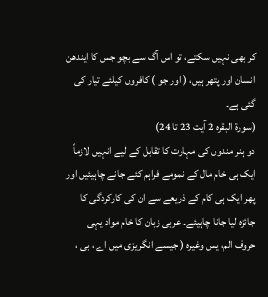کر بھی نہیں سکتے، تو اس آگ سے بچو جس کا ایندھن انسان اور پتھر ہیں، ( اور جو ) کافروں کیلئے تیار کی گئی ہے۔
(سورۃ البقرہ 2 آیت 23 تا 24)
دو ہنر مندوں کی مہارت کا تقابل کے لیے انہیں لازماً ایک ہی خام مال کے نمومے فراہم کئے جانے چاہیئیں اور پھر ایک ہی کام کے ذریعے سے ان کی کارکردگی کا جائزہ لیا جانا چاہیئے۔ عربی زبان کا خام مواد یہی حروف الم، یس وغیرہ ( جیسے انگریزی میں اے ، بی ،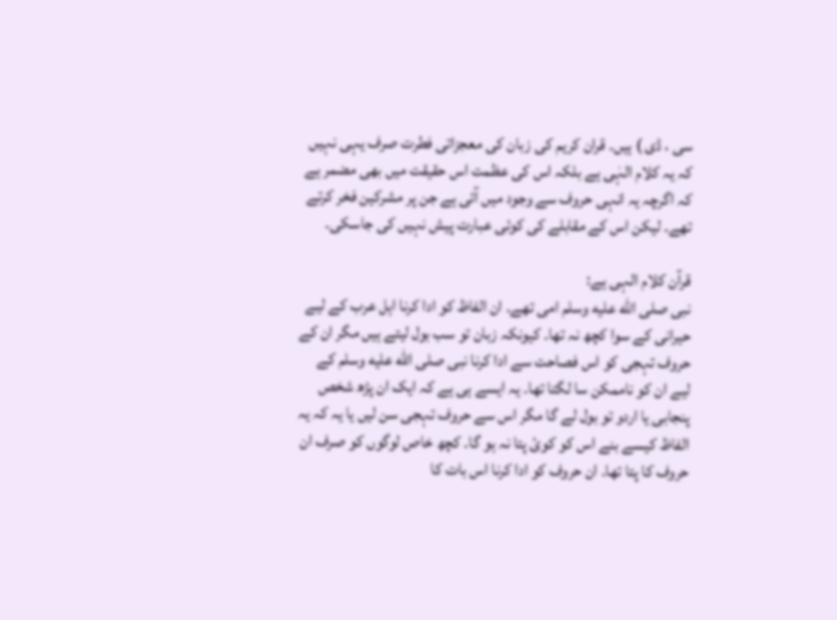سی ، ڈی ) ہیں۔ قران کریم کی زبان کی معجزاتی فطرت صرف یہی نہیں کہ یہ کلام الہٰی ہے بلکہ اس کی عظمت اس حقیقت میں بھی مضمر ہے کہ اگرچہ یہ انہی حروف سے وجود میں آئی ہے جن پر مشرکین فخر کرتے تھے۔ لیکن اس کے مقابلے کی کوئی عبارت پیش نہیں کی جاسکی۔

قرآن کلام الہی ہے:
نبی صلى الله عليه وسلم امی تھے۔ ان الفاظ کو ادا کرنا اہل عرب کے لیے حیرانی کے سوا کچھ نہ تھا۔ کیونکہ زبان تو سب بول لیتے ہیں مگر ان کے حروف تہجی کو اس فصاحت سے ادا کرنا نبی صلى الله عليه وسلم کے لیے ان کو ناممکن سا لگتا تھا۔ یہ ایسے ہی ہے کہ ایک ان پڑھ شخص پنجابی یا اردو تو بول لے گا مگر اس سے حروف تہجی سن لیں یا یہ کہ یہ الفاظ کیسے بنے اس کو کوئ پتا نہ ہو گا۔ کچھ خاص لوگوں کو صرف ان حروف کا پتا تھا۔ ان حروف کو ادا کرنا اس بات کا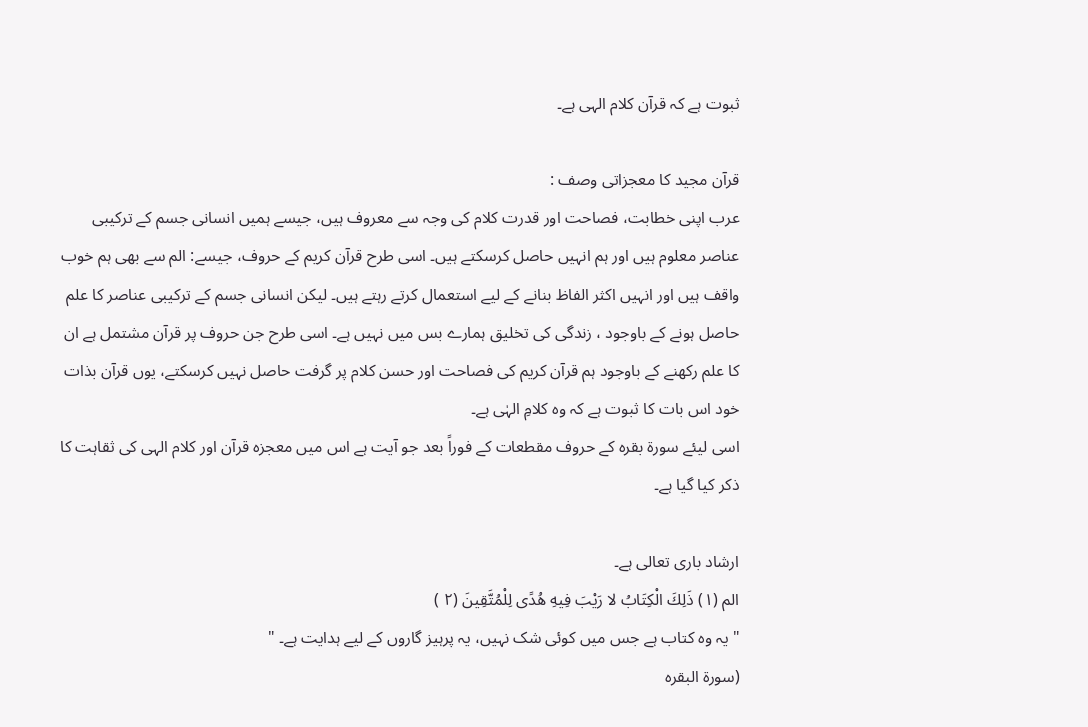ثبوت ہے کہ قرآن کلام الہی ہے۔

قرآن مجید کا معجزاتی وصف :
عرب اپنی خطابت، فصاحت اور قدرت کلام کی وجہ سے معروف ہیں، جیسے ہمیں انسانی جسم کے ترکیبی عناصر معلوم ہیں اور ہم انہیں حاصل کرسکتے ہیں۔ اسی طرح قرآن کریم کے حروف، جیسے: الم سے بھی ہم خوب واقف ہیں اور انہیں اکثر الفاظ بنانے کے لیے استعمال کرتے رہتے ہیں۔ لیکن انسانی جسم کے ترکیبی عناصر کا علم حاصل ہونے کے باوجود ، زندگی کی تخلیق ہمارے بس میں نہیں ہے۔ اسی طرح جن حروف پر قرآن مشتمل ہے ان کا علم رکھنے کے باوجود ہم قرآن کریم کی فصاحت اور حسن کلام پر گرفت حاصل نہیں کرسکتے، یوں قرآن بذات خود اس بات کا ثبوت ہے کہ وہ کلامِ الہٰی ہے۔
اسی لیئے سورۃ بقرہ کے حروف مقطعات کے فوراً بعد جو آیت ہے اس میں معجزہ قرآن اور کلام الہی کی ثقاہت کا ذکر کیا گیا ہے۔

ارشاد باری تعالی ہے۔
الم (١) ذَلِكَ الْكِتَابُ لا رَيْبَ فِيهِ هُدًى لِلْمُتَّقِينَ (٢ )
" یہ وہ کتاب ہے جس میں کوئی شک نہیں، یہ پرہیز گاروں کے لیے ہدایت ہے۔ "
(سورۃ البقرہ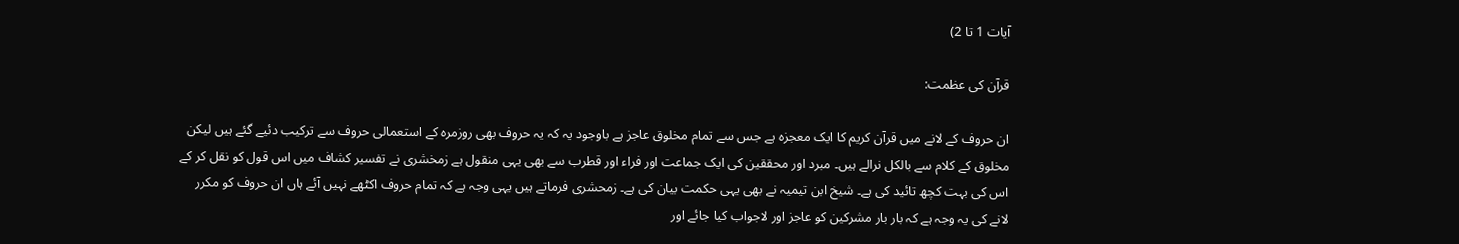آیات 1 تا 2)

قرآن کی عظمت:

ان حروف کے لانے میں قرآن کریم کا ایک معجزہ ہے جس سے تمام مخلوق عاجز ہے باوجود یہ کہ یہ حروف بھی روزمرہ کے استعمالی حروف سے ترکیب دئیے گئے ہیں لیکن مخلوق کے کلام سے بالکل نرالے ہیں۔ مبرد اور محققین کی ایک جماعت اور فراء اور قطرب سے بھی یہی منقول ہے زمخشری نے تفسیر کشاف میں اس قول کو نقل کر کے اس کی بہت کچھ تائید کی ہے۔ شیخ ابن تیمیہ نے بھی یہی حکمت بیان کی ہے۔ زمحشری فرماتے ہیں یہی وجہ ہے کہ تمام حروف اکٹھے نہیں آئے ہاں ان حروف کو مکرر لانے کی یہ وجہ ہے کہ بار بار مشرکین کو عاجز اور لاجواب کیا جائے اور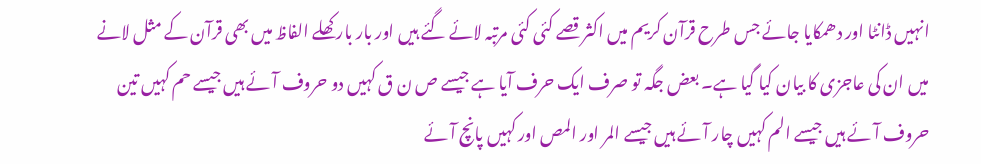انہیں ڈانٹا اور دھمکایا جائے جس طرح قرآن کریم میں اکثر قصے کئی کئی مرتبہ لائے گئے ہیں اور بار بار کھلے الفاظ میں بھی قرآن کے مثل لانے میں ان کی عاجزی کا بیان کیا گیا ہے۔ بعض جگہ تو صرف ایک حرف آیا ہے جیسے ص ن ق کہیں دو حروف آئے ہیں جیسے حم کہیں تین حروف آئے ہیں جیسے الم کہیں چار آئے ہیں جیسے المر اور المص اور کہیں پانچ آئے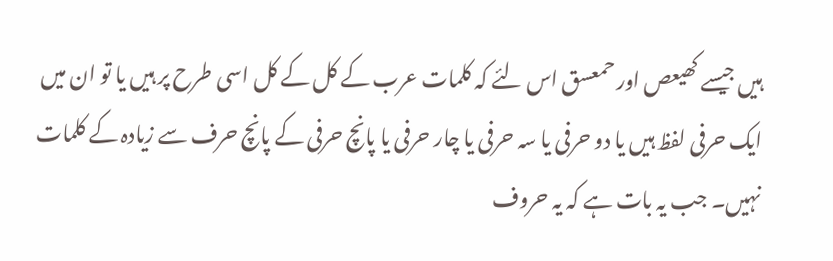ہیں جیسے کھیعص اور حمعسق اس لئے کہ کلمات عرب کے کل کے کل اسی طرح پر ہیں یا تو ان میں ایک حرفی لفظ ہیں یا دو حرفی یا سہ حرفی یا چار حرفی یا پانچ حرفی کے پانچ حرف سے زیادہ کے کلمات نہیں۔ جب یہ بات ہے کہ یہ حروف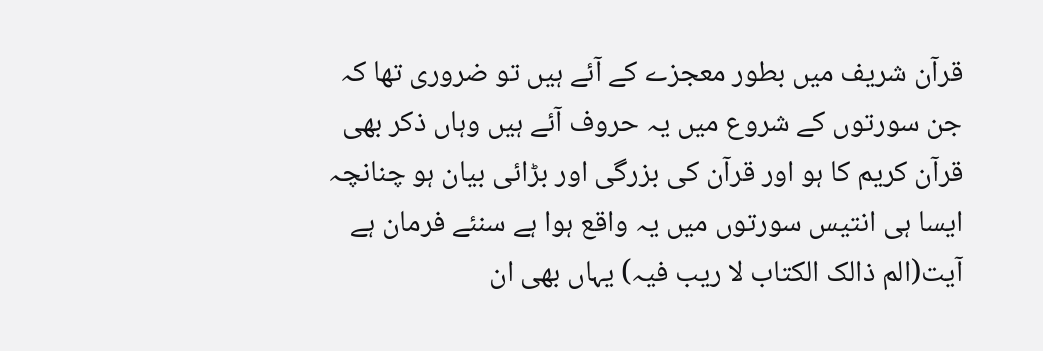قرآن شریف میں بطور معجزے کے آئے ہیں تو ضروری تھا کہ جن سورتوں کے شروع میں یہ حروف آئے ہیں وہاں ذکر بھی قرآن کریم کا ہو اور قرآن کی بزرگی اور بڑائی بیان ہو چنانچہ ایسا ہی انتیس سورتوں میں یہ واقع ہوا ہے سنئے فرمان ہے آیت(الم ذالک الکتاب لا ریب فیہ) یہاں بھی ان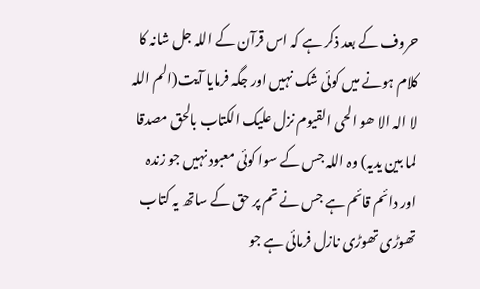حروف کے بعد ذکر ہے کہ اس قرآن کے اللہ جل شانہ کا کلام ہونے میں کوئی شک نہیں اور جگہ فرمایا آیت(الم اللہ لا الہ الا ھو الحی القیوم نزل علیک الکتاب بالحق مصدقا لما بین یدیہ) وہ اللہ جس کے سوا کوئی معبود نہیں جو زندہ اور دائم قائم ہے جس نے تم پر حق کے ساتھ یہ کتاب تھوڑی تھوڑی نازل فرمائی ہے جو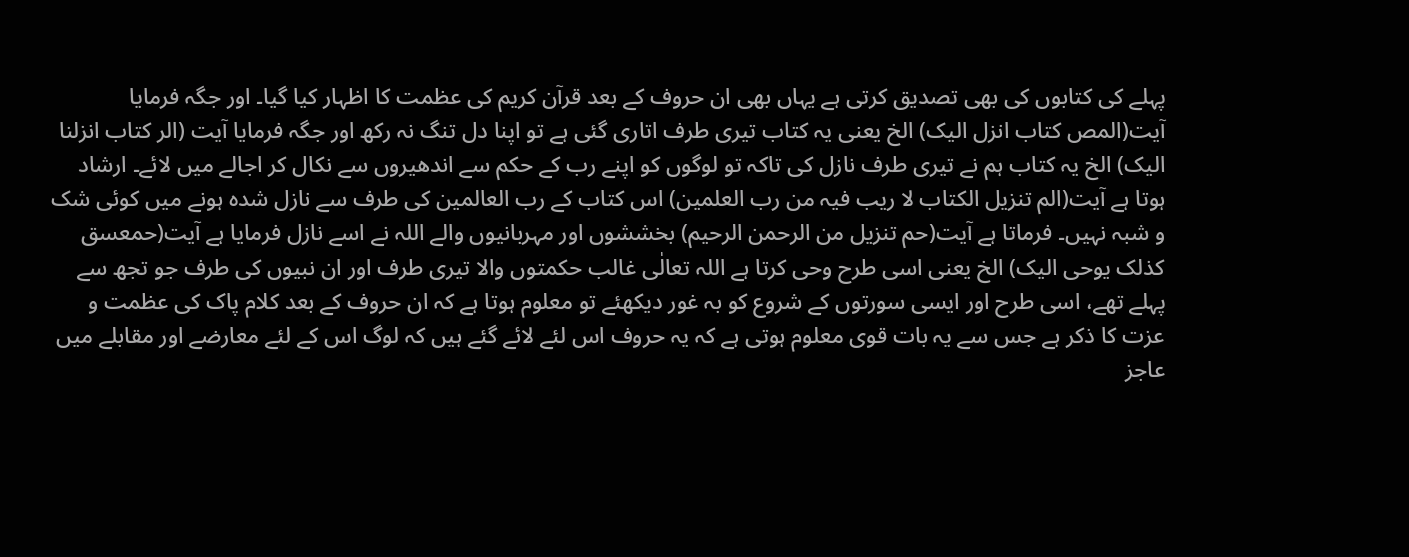پہلے کی کتابوں کی بھی تصدیق کرتی ہے یہاں بھی ان حروف کے بعد قرآن کریم کی عظمت کا اظہار کیا گیا۔ اور جگہ فرمایا آیت(المص کتاب انزل الیک) الخ یعنی یہ کتاب تیری طرف اتاری گئی ہے تو اپنا دل تنگ نہ رکھ اور جگہ فرمایا آیت (الر کتاب انزلنا الیک) الخ یہ کتاب ہم نے تیری طرف نازل کی تاکہ تو لوگوں کو اپنے رب کے حکم سے اندھیروں سے نکال کر اجالے میں لائے۔ ارشاد ہوتا ہے آیت(الم تنزیل الکتاب لا ریب فیہ من رب العلمین) اس کتاب کے رب العالمین کی طرف سے نازل شدہ ہونے میں کوئی شک و شبہ نہیں۔ فرماتا ہے آیت(حم تنزیل من الرحمن الرحیم) بخششوں اور مہربانیوں والے اللہ نے اسے نازل فرمایا ہے آیت(حمعسق کذلک یوحی الیک) الخ یعنی اسی طرح وحی کرتا ہے اللہ تعالٰی غالب حکمتوں والا تیری طرف اور ان نبیوں کی طرف جو تجھ سے پہلے تھے، اسی طرح اور ایسی سورتوں کے شروع کو بہ غور دیکھئے تو معلوم ہوتا ہے کہ ان حروف کے بعد کلام پاک کی عظمت و عزت کا ذکر ہے جس سے یہ بات قوی معلوم ہوتی ہے کہ یہ حروف اس لئے لائے گئے ہیں کہ لوگ اس کے لئے معارضے اور مقابلے میں عاجز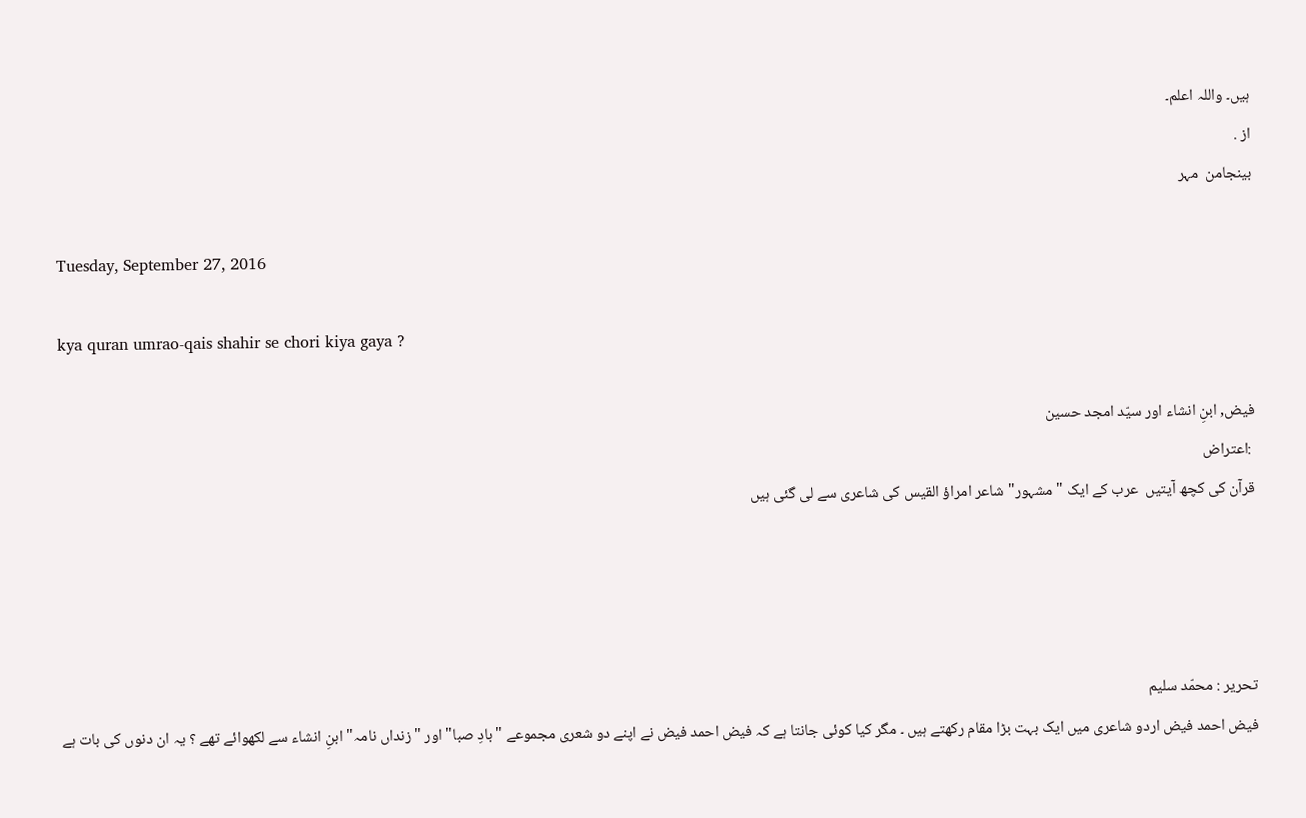ہیں۔ واللہ اعلم۔
از .
بینجامن  مہر

Tuesday, September 27, 2016

kya quran umrao-qais shahir se chori kiya gaya ?

فیض, ابنِ انشاء اور سیّد امجد حسین
 :اعتراض
قرآن کی کچھ آیتیں  عرب کے ایک "مشہور" شاعر امراؤ القیس کی شاعری سے لی گئی ہیں




تحریر : محمّد سلیم
فیض احمد فیض اردو شاعری میں ایک بہت بڑا مقام رکھتے ہیں ۔ مگر کیا کوئی جانتا ہے کہ فیض احمد فیض نے اپنے دو شعری مجموعے "بادِ صبا" اور "زنداں نامہ" ابنِ انشاء سے لکھوائے تھے ؟ یہ ان دنوں کی بات ہے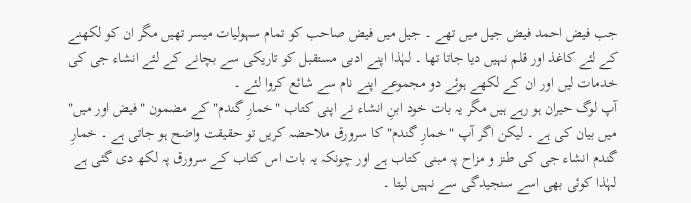جب فیض احمد فیض جیل میں تھے ۔ جیل میں فیض صاحب کو تمام سہولیات میسر تھیں مگر ان کو لکھنے کے لئے کاغذ اور قلم نہیں دیا جاتا تھا ۔ لہٰذا اپنے ادبی مستقبل کو تاریکی سے بچانے کے لئے انشاء جی کی خدمات لیں اور ان کے لکھے ہوئے دو مجموعے اپنے نام سے شائع کروا لئے ۔
آپ لوگ حیران ہو رہے ہیں مگر یہ بات خود ابنِ انشاء نے اپنی کتاب "خمارِ گندم" کے مضمون "فیض اور میں" میں بیان کی ہے ۔ لیکن اگر آپ "خمارِ گندم" کا سرورق ملاحضہ کریں تو حقیقت واضح ہو جاتی ہے ۔ خمارِ گندم انشاء جی کی طنز و مزاح پہ مبنی کتاب ہے اور چونکہ یہ بات اس کتاب کے سرورق پہ لکھ دی گئی ہے لہٰذا کوئی بھی اسے سنجیدگی سے نہیں لیتا ۔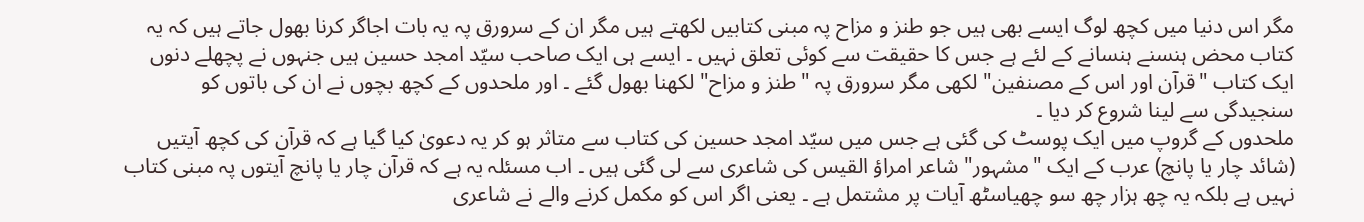مگر اس دنیا میں کچھ لوگ ایسے بھی ہیں جو طنز و مزاح پہ مبنی کتابیں لکھتے ہیں مگر ان کے سرورق پہ یہ بات اجاگر کرنا بھول جاتے ہیں کہ یہ کتاب محض ہنسنے ہنسانے کے لئے ہے جس کا حقیقت سے کوئی تعلق نہیں ۔ ایسے ہی ایک صاحب سیّد امجد حسین ہیں جنہوں نے پچھلے دنوں ایک کتاب "قرآن اور اس کے مصنفین" لکھی مگر سرورق پہ "طنز و مزاح" لکھنا بھول گئے ۔ اور ملحدوں کے کچھ بچوں نے ان کی باتوں کو سنجیدگی سے لینا شروع کر دیا ۔
ملحدوں کے گروپ میں ایک پوسٹ کی گئی ہے جس میں سیّد امجد حسین کی کتاب سے متاثر ہو کر یہ دعویٰ کیا گیا ہے کہ قرآن کی کچھ آیتیں (شائد چار یا پانچ) عرب کے ایک "مشہور" شاعر امراؤ القیس کی شاعری سے لی گئی ہیں ۔ اب مسئلہ یہ ہے کہ قرآن چار یا پانچ آیتوں پہ مبنی کتاب نہیں ہے بلکہ یہ چھ ہزار چھ سو چھیاسٹھ آیات پر مشتمل ہے ۔ یعنی اگر اس کو مکمل کرنے والے نے شاعری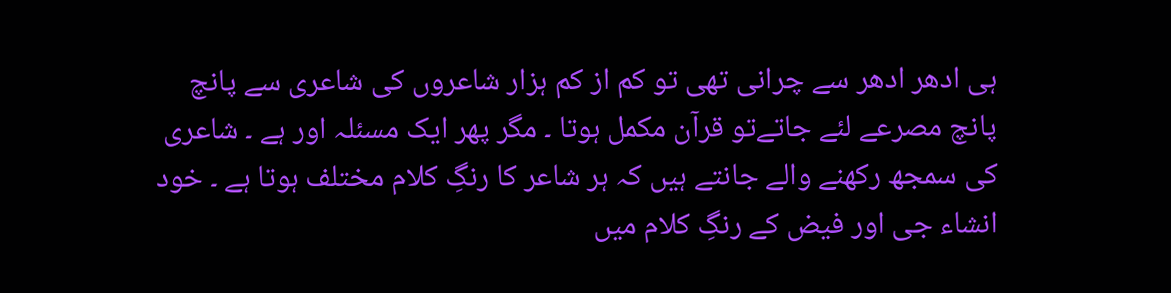ہی ادھر ادھر سے چرانی تھی تو کم از کم ہزار شاعروں کی شاعری سے پانچ پانچ مصرعے لئے جاتےتو قرآن مکمل ہوتا ۔ مگر پھر ایک مسئلہ اور ہے ۔ شاعری کی سمجھ رکھنے والے جانتے ہیں کہ ہر شاعر کا رنگِ کلام مختلف ہوتا ہے ۔ خود انشاء جی اور فیض کے رنگِ کلام میں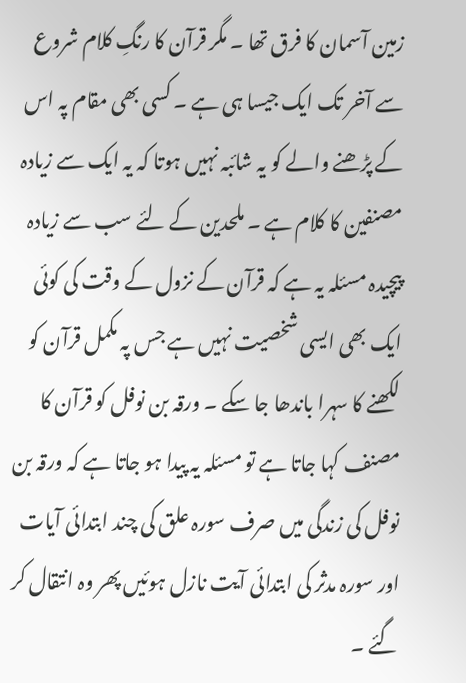زمین آسمان کا فرق تھا ۔ مگر قرآن کا رنگِ کلام شروع سے آخر تک ایک جیسا ہی ہے ۔ کسی بھی مقام پہ اس کے پڑھنے والے کو یہ شائبہ نہیں ہوتا کہ یہ ایک سے زیادہ مصنفین کا کلام ہے ۔ ملحدین کے لئے سب سے زیادہ پیچیدہ مسئلہ یہ ہے کہ قرآن کے نزول کے وقت کی کوئی ایک بھی ایسی شخصیت نہیں ہے جس پہ مکمل قرآن کو لکھنے کا سہرا باندھا جا سکے ۔ ورقہ بن نوفل کو قرآن کا مصنف کہا جاتا ہے تو مسئلہ یہ پیدا ہو جاتا ہے کہ ورقہ بن نوفل کی زندگی میں صرف سورہ علق کی چند ابتدائی آیات اور سورہ مدثر کی ابتدائی آیت نازل ہوئیں پھر وہ انتقال کر گئے ۔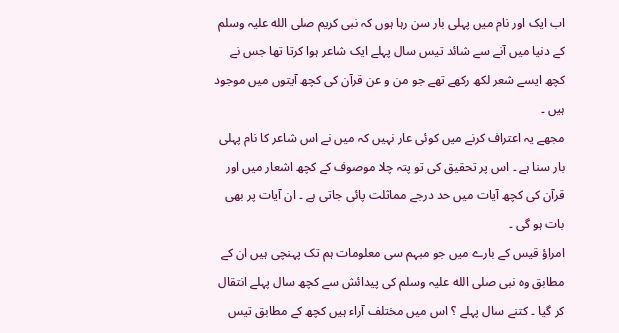اب ایک اور نام میں پہلی بار سن رہا ہوں کہ نبی کریم صلی الله علیہ وسلم کے دنیا میں آنے سے شائد تیس سال پہلے ایک شاعر ہوا کرتا تھا جس نے کچھ ایسے شعر لکھ رکھے تھے جو من و عن قرآن کی کچھ آیتوں میں موجود ہیں ۔
مجھے یہ اعتراف کرنے میں کوئی عار نہیں کہ میں نے اس شاعر کا نام پہلی بار سنا ہے ۔ اس پر تحقیق کی تو پتہ چلا موصوف کے کچھ اشعار میں اور قرآن کی کچھ آیات میں حد درجے مماثلت پائی جاتی ہے ۔ ان آیات پر بھی بات ہو گی ۔
امراؤ قیس کے بارے میں جو مبہم سی معلومات ہم تک پہنچی ہیں ان کے مطابق وہ نبی صلی الله علیہ وسلم کی پیدائش سے کچھ سال پہلے انتقال کر گیا ۔ کتنے سال پہلے ؟ اس میں مختلف آراء ہیں کچھ کے مطابق تیس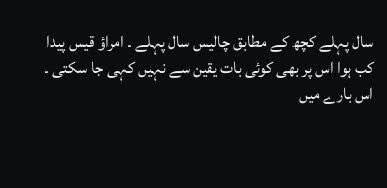سال پہلے کچھ کے مطابق چالیس سال پہلے ۔ امراؤ قیس پیدا کب ہوا اس پر بھی کوئی بات یقین سے نہیں کہی جا سکتی ۔ اس بارے میں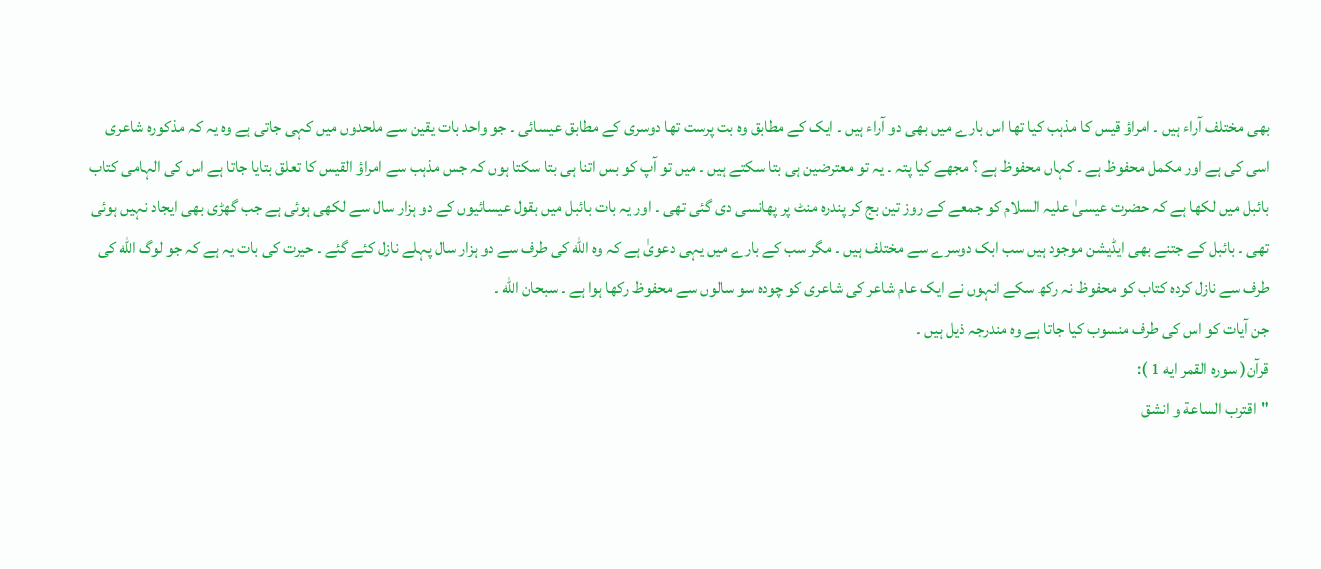بھی مختلف آراء ہیں ۔ امراؤ قیس کا مذہب کیا تھا اس بارے میں بھی دو آراء ہیں ۔ ایک کے مطابق وہ بت پرست تھا دوسری کے مطابق عیسائی ۔ جو واحد بات یقین سے ملحدوں میں کہی جاتی ہے وہ یہ کہ مذکورہ شاعری اسی کی ہے اور مکمل محفوظ ہے ۔ کہاں محفوظ ہے ؟ مجھے کیا پتہ ۔ یہ تو معترضین ہی بتا سکتے ہیں ۔ میں تو آپ کو بس اتنا ہی بتا سکتا ہوں کہ جس مذہب سے امراؤ القیس کا تعلق بتایا جاتا ہے اس کی الہامی کتاب بائبل میں لکھا ہے کہ حضرت عیسیٰ علیہ السلام کو جمعے کے روز تین بج کر پندرہ منٹ پر پھانسی دی گئی تھی ۔ اور یہ بات بائبل میں بقول عیسائیوں کے دو ہزار سال سے لکھی ہوئی ہے جب گھڑی بھی ایجاد نہیں ہوئی تھی ۔ بائبل کے جتنے بھی ایڈیشن موجود ہیں سب ابک دوسرے سے مختلف ہیں ۔ مگر سب کے بارے میں یہی دعویٰ ہے کہ وہ الله کی طرف سے دو ہزار سال پہلے نازل کئے گئے ۔ حیرت کی بات یہ ہے کہ جو لوگ الله کی طرف سے نازل کردہ کتاب کو محفوظ نہ رکھ سکے انہوں نے ایک عام شاعر کی شاعری کو چودہ سو سالوں سے محفوظ رکھا ہوا ہے ۔ سبحان الله ۔
جن آیات کو اس کی طرف منسوب کیا جاتا ہے وہ مندرجہ ذیل ہیں ۔
قرآن( سوره القمر ايه 1 ):
"اقترب الساعة و انشق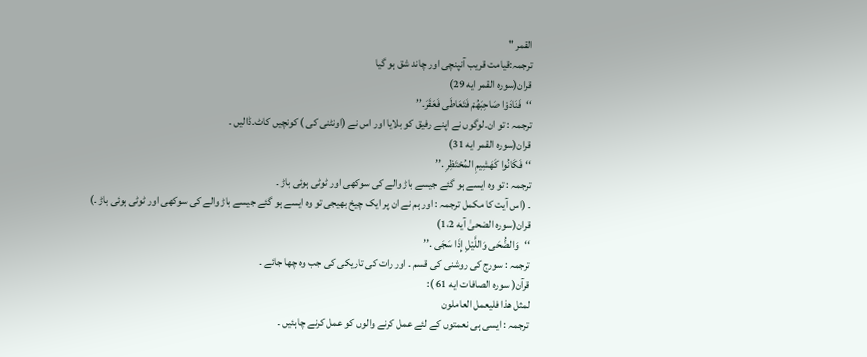القمر "
ترجمہ:قیامت قریب آنپنچی اور چاند شق ہو گیا
قران(سورہ القمر ایه 29)
‘‘فَنَادَوْا صَاحِبَهُمْ فَتَعَاطَى فَعَقَرَ۔’’
ترجمہ : تو ان۔لوگوں نے اپنے رفیق کو بلایا اور اس نے (اونٹنی کی ) کونچیں کاٹ۔ڈالیں ۔
قران(سورہ القمر ایه 31)
‘‘فَكَانُوا كَهَشِيمِ المُحْتَظِرِ .’’
ترجمہ : تو وہ ایسے ہو گئے جیسے باڑ والے کی سوکھی اور ٹوٹی ہوئی باڑ ۔
۔ (اس آیت کا مکمل ترجمہ : اور ہم نے ان پر ایک چیخ بھیجی تو وہ ایسے ہو گئے جیسے باڑ والے کی سوکھی اور ٹوٹی ہوئی باڑ ۔)
قران(سوره الضحیٰ آیه 1،2)
‘‘وَالضُّحَى وَاللَّيْلِ إِذَا سَجَى .’’
ترجمہ : سورج کی روشنی کی قسم ۔ اور رات کی تاریکی کی جب وہ چھا جائے ۔
قرآن( سوره الصافات ايه 61 ):
لمثل هذا فليعمل العاملون
ترجمہ : ایسی ہی نعمتوں کے لئے عمل کرنے والوں کو عمل کرنے چاہئیں ۔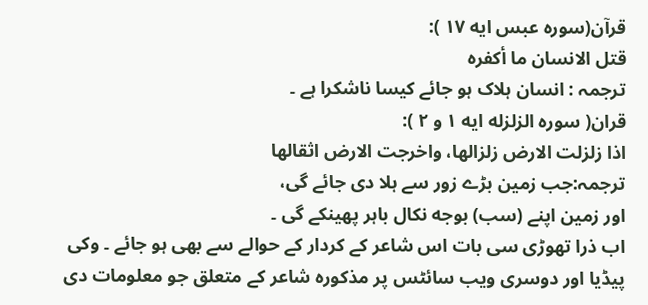قرآن(سوره عبس ايه ١٧ ):
قتل الانسان ما أكفره
ترجمہ : انسان ہلاک ہو جائے کیسا ناشکرا ہے ۔
قران( سوره الزلزله ايه ١ و ٢ ):
اذا زلزلت الارض زلزالها، واخرجت الارض اثقالها
ترجمہ:جب زمین بڑے زور سے ہلا دی جائے گی،
اور زمین اپنے (سب) بوجه نکال باہر پهینکے گی ۔
اب ذرا تھوڑی سی بات اس شاعر کے کردار کے حوالے سے بھی ہو جائے ۔ وکی پیڈیا اور دوسری ویب سائٹس پر مذکورہ شاعر کے متعلق جو معلومات دی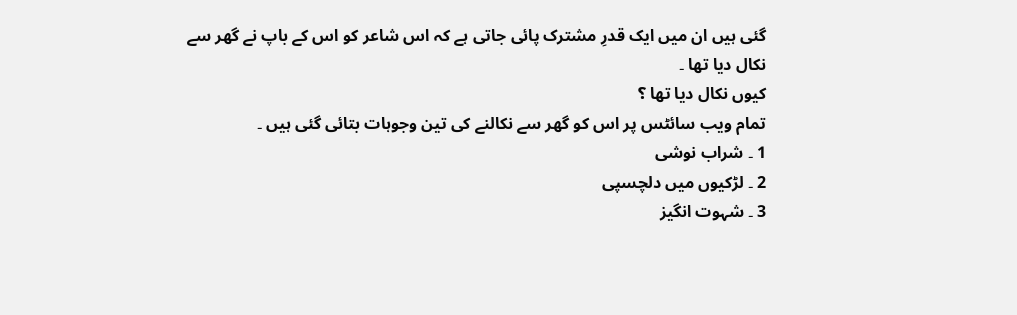گئی ہیں ان میں ایک قدرِ مشترک پائی جاتی ہے کہ اس شاعر کو اس کے باپ نے گھر سے نکال دیا تھا ۔
کیوں نکال دیا تھا ؟
تمام ویب سائٹس پر اس کو گھر سے نکالنے کی تین وجوہات بتائی گئی ہیں ۔
1 ۔ شراب نوشی
2 ۔ لڑکیوں میں دلچسپی
3 ۔ شہوت انگیز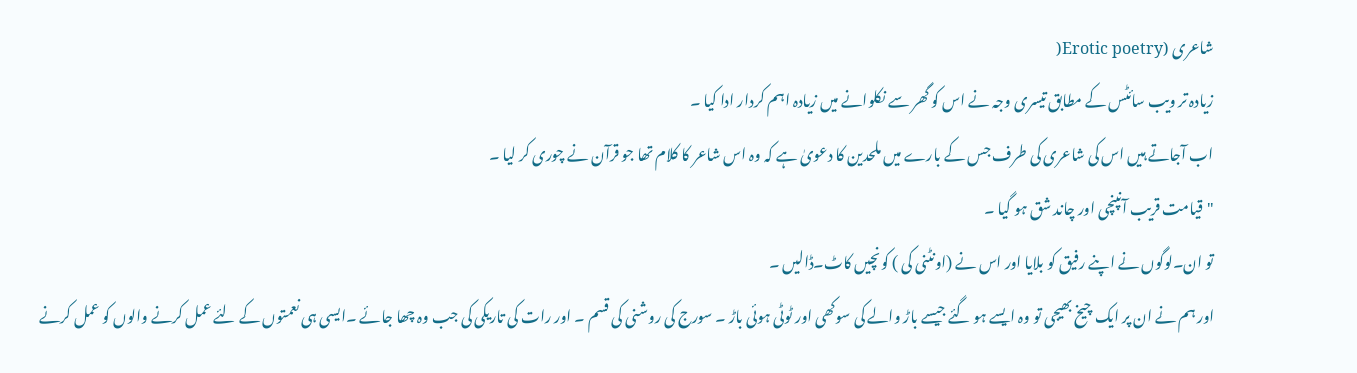شاعری (Erotic poetry(
زیادہ تر ویب سائٹس کے مطابق تیسری وجہ نے اس کو گھر سے نکلوانے میں زیادہ اہم کردار ادا کیا ۔
اب آجاتے ہیں اس کی شاعری کی طرف جس کے بارے میں ملحدین کا دعویٰ ہے کہ وہ اس شاعر کا کلام تھا جو قرآن نے چوری کر لیا ۔
"قیامت قریب آنپنچی اور چاند شق ہو گیا ۔
تو ان۔لوگوں نے اپنے رفیق کو بلایا اور اس نے (اونٹنی کی ) کونچیں کاٹ۔ڈالیں ۔
اور ہم نے ان پر ایک چیخ بھیجی تو وہ ایسے ہو گئے جیسے باڑ والے کی سوکھی اور ٹوٹی ہوئی باڑ ۔ سورج کی روشنی کی قسم ۔ اور رات کی تاریکی کی جب وہ چھا جائے ۔ایسی ہی نعمتوں کے لئے عمل کرنے والوں کو عمل کرنے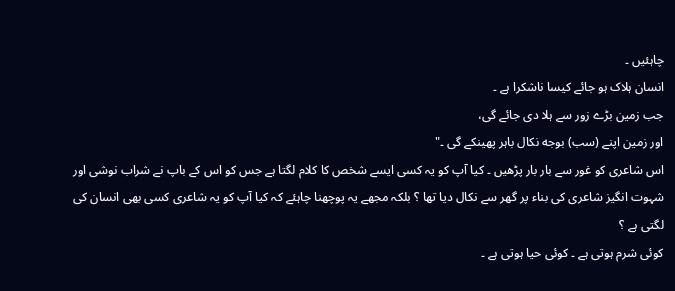چاہئیں ۔
انسان ہلاک ہو جائے کیسا ناشکرا ہے ۔
جب زمین بڑے زور سے ہلا دی جائے گی،
اور زمین اپنے (سب) بوجه نکال باہر پهینکے گی ۔"
اس شاعری کو غور سے بار بار پڑھیں ۔ کیا آپ کو یہ کسی ایسے شخص کا کلام لگتا ہے جس کو اس کے باپ نے شراب نوشی اور شہوت انگیز شاعری کی بناء پر گھر سے نکال دیا تھا ؟ بلکہ مجھے یہ پوچھنا چاہئے کہ کیا آپ کو یہ شاعری کسی بھی انسان کی لگتی ہے ؟
کوئی شرم ہوتی ہے ۔ کوئی حیا ہوتی ہے ۔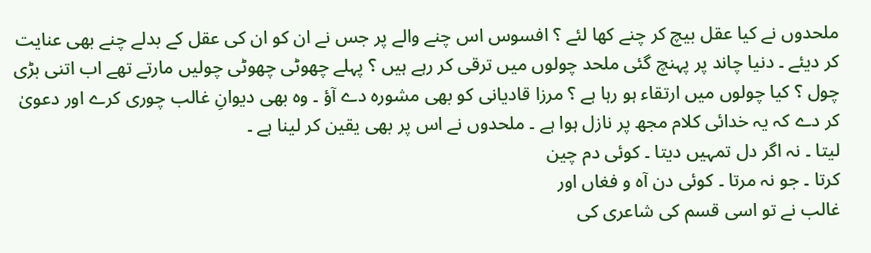ملحدوں نے کیا عقل بیچ کر چنے کھا لئے ؟ افسوس اس چنے والے پر جس نے ان کو ان کی عقل کے بدلے چنے بھی عنایت کر دیئے ۔ دنیا چاند پر پہنچ گئی ملحد چولوں میں ترقی کر رہے ہیں ؟ پہلے چھوٹی چھوٹی چولیں مارتے تھے اب اتنی بڑی چول ؟ کیا چولوں میں ارتقاء ہو رہا ہے ؟ مرزا قادیانی کو بھی مشورہ دے آؤ ۔ وہ بھی دیوانِ غالب چوری کرے اور دعویٰ کر دے کہ یہ خدائی کلام مجھ پر نازل ہوا ہے ۔ ملحدوں نے اس پر بھی یقین کر لینا ہے ۔
لیتا ۔ نہ اگر دل تمہیں دیتا ۔ کوئی دم چین
کرتا ۔ جو نہ مرتا ۔ کوئی دن آہ و فغاں اور
غالب نے تو اسی قسم کی شاعری کی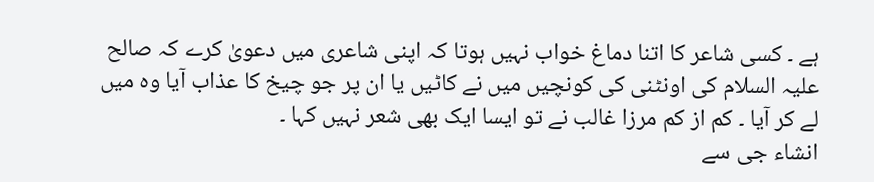ہے ۔ کسی شاعر کا اتنا دماغ خواب نہیں ہوتا کہ اپنی شاعری میں دعویٰ کرے کہ صالح علیہ السلام کی اونٹنی کی کونچیں میں نے کاٹیں یا ان پر جو چیخ کا عذاب آیا وہ میں لے کر آیا ۔ کم از کم مرزا غالب نے تو ایسا ایک بھی شعر نہیں کہا ۔
انشاء جی سے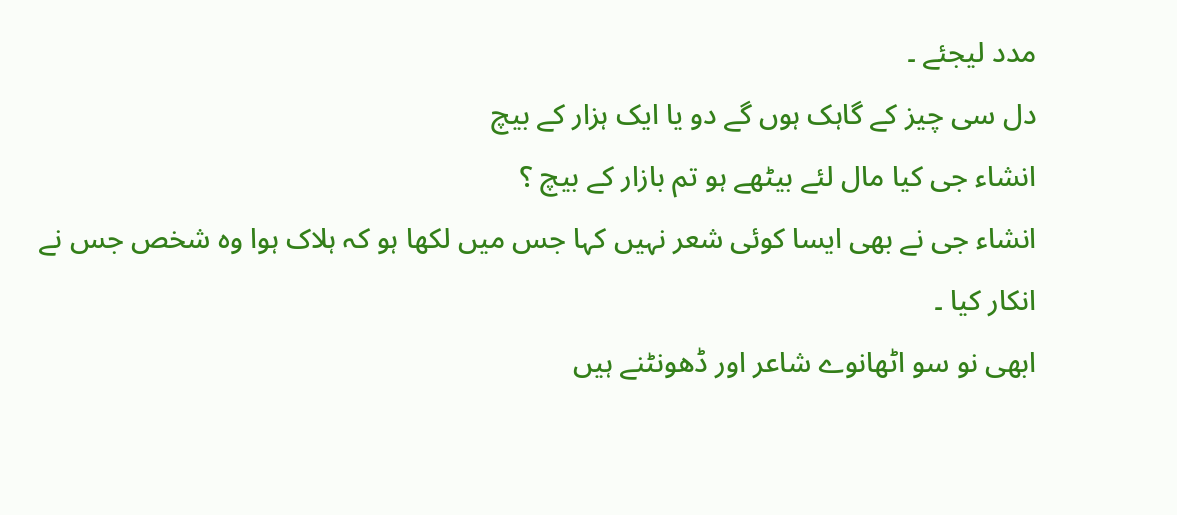مدد لیجئے ۔
دل سی چیز کے گاہک ہوں گے دو یا ایک ہزار کے بیچ
انشاء جی کیا مال لئے بیٹھے ہو تم بازار کے بیچ ؟
انشاء جی نے بھی ایسا کوئی شعر نہیں کہا جس میں لکھا ہو کہ ہلاک ہوا وہ شخص جس نے انکار کیا ۔
ابھی نو سو اٹھانوے شاعر اور ڈھونٹنے ہیں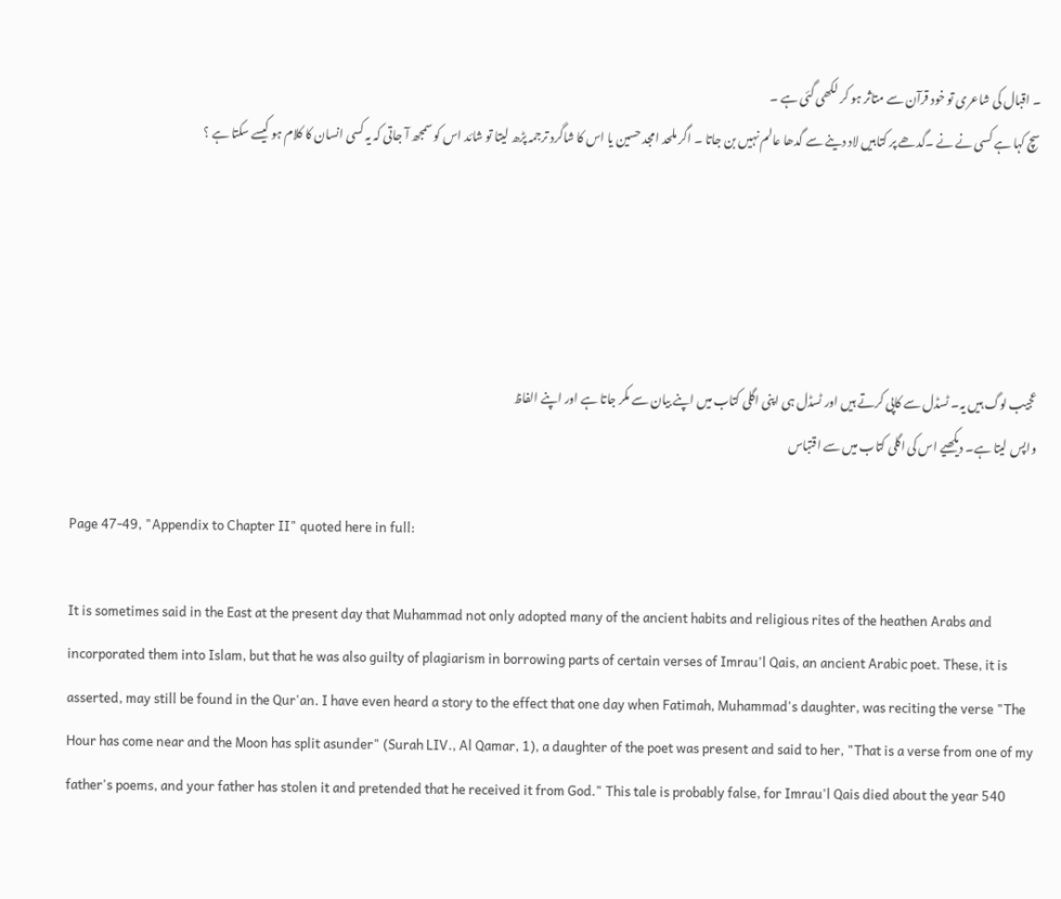۔ اقبال کی شاعری تو خود قرآن سے متاثر ہو کر لکھی گئی ہے ۔
سچ کہا ہے کسی نے نے ۔گدھے پر کتابیں لاد دینے سے گدھا عالم نہیں بن جاتا ۔ اگر ملحد امجد حسین یا اس کا شاگرد ترجمہ پڑھ لیتا تو شائد اس کو سمجھ آ جاتی کہ یہ کسی انسان کا کلام ہو کیسے سکتا ہے ؟





عجیب لوگ ہیں یہ۔ ٹسڈل سے کاپی کرتے ہیں اور ٹسڈل ہی اپنی اگلی کتاب میں اپنے بیان سے مکر جاتا ہے اور اپنے الفاظ
واپس لیتا ہے۔ دیکھیے اس کی اگلی کتاب میں سے اقتباس

Page 47-49, "Appendix to Chapter II" quoted here in full:

It is sometimes said in the East at the present day that Muhammad not only adopted many of the ancient habits and religious rites of the heathen Arabs and incorporated them into Islam, but that he was also guilty of plagiarism in borrowing parts of certain verses of Imrau'l Qais, an ancient Arabic poet. These, it is asserted, may still be found in the Qur'an. I have even heard a story to the effect that one day when Fatimah, Muhammad's daughter, was reciting the verse "The Hour has come near and the Moon has split asunder" (Surah LIV., Al Qamar, 1), a daughter of the poet was present and said to her, "That is a verse from one of my father's poems, and your father has stolen it and pretended that he received it from God." This tale is probably false, for Imrau'l Qais died about the year 540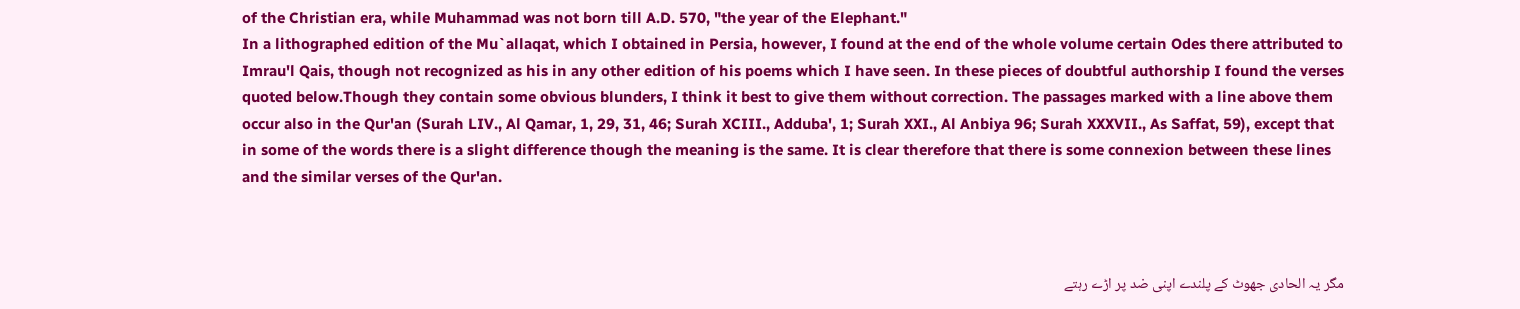of the Christian era, while Muhammad was not born till A.D. 570, "the year of the Elephant."
In a lithographed edition of the Mu`allaqat, which I obtained in Persia, however, I found at the end of the whole volume certain Odes there attributed to Imrau'l Qais, though not recognized as his in any other edition of his poems which I have seen. In these pieces of doubtful authorship I found the verses quoted below.Though they contain some obvious blunders, I think it best to give them without correction. The passages marked with a line above them occur also in the Qur'an (Surah LIV., Al Qamar, 1, 29, 31, 46; Surah XCIII., Adduba', 1; Surah XXI., Al Anbiya 96; Surah XXXVII., As Saffat, 59), except that in some of the words there is a slight difference though the meaning is the same. It is clear therefore that there is some connexion between these lines and the similar verses of the Qur'an.



مگر یہ الحادی جھوٹ کے پلندے اپنی ضد پر اڑے رہتے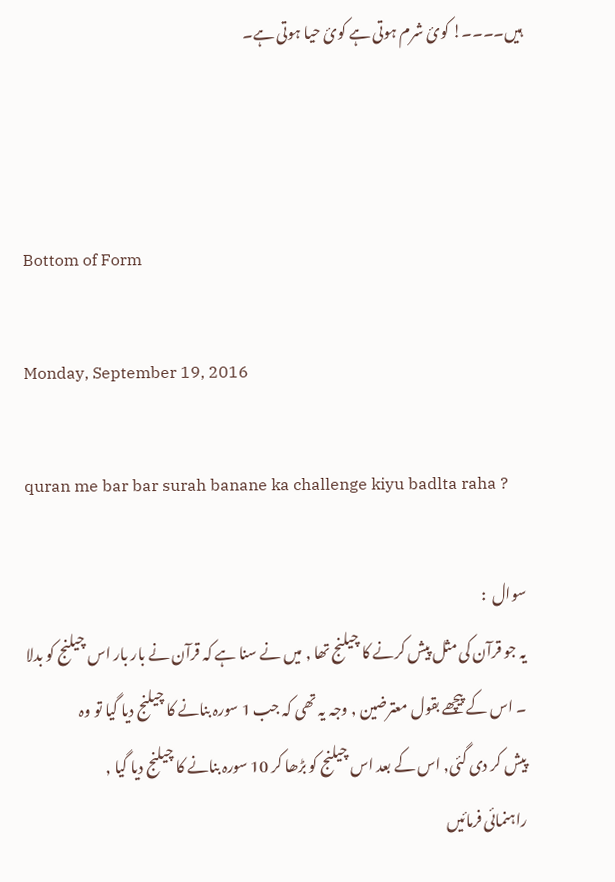ہیں۔۔۔۔! کوئ شرم ہوتی ہے کوئ حیا ہوتی ہے۔



Bottom of Form

Monday, September 19, 2016

quran me bar bar surah banane ka challenge kiyu badlta raha ?

سوال  :
یہ جو قرآن کی مثل پیش کرنے کا چیلنج تھا , میں نے سنا ہے کہ قرآن نے بار بار اس چیلنج کو بدلا ۔ اس کے پیچھے بقول معترضین , وجہ یہ تھی کہ جب 1 سورہ بنانے کا چیلنج دیا گیا تو وہ
پیش کر دی گئی, اس کے بعد اس چیلنج کو بڑھا کر 10 سورہ بنانے کا چیلنج دیا گیا ,
راہنمائی فرمائیں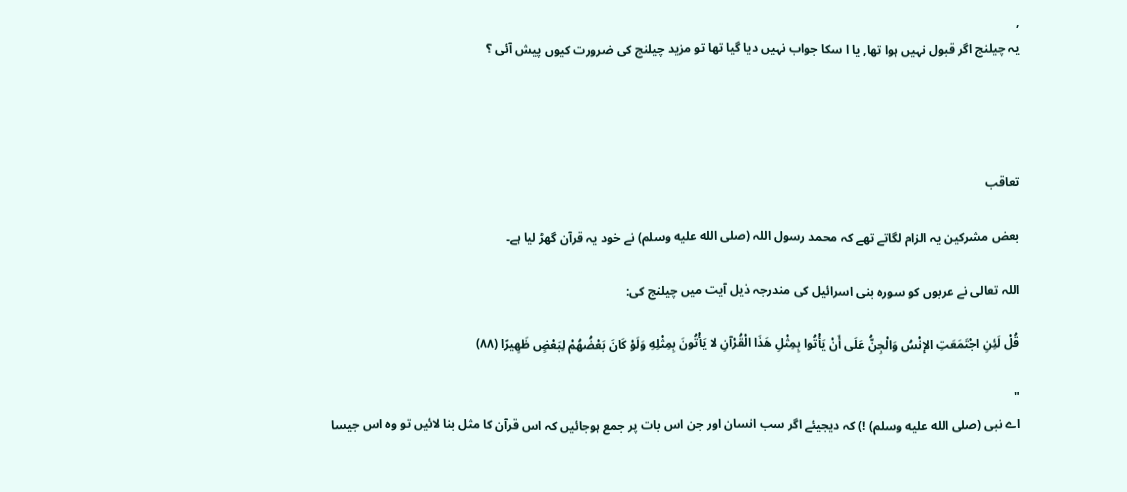,
یہ چیلنج اگر قبول نہیں ہوا تھا, یا ا سکا جواب نہیں دیا گیا تھا تو مزید چیلنج کی ضرورت کیوں پیش آئی ؟




تعاقب

بعض مشرکین یہ الزام لگاتے تھے کہ محمد رسول اللہ (صلى الله عليه وسلم) نے خود یہ قرآن گھڑ لیا ہے۔

اللہ تعالی نے عربوں کو سورہ بنی اسرائیل کی مندرجہ ذیل آیت میں چیلنج کی:

قُلْ لَئِنِ اجْتَمَعَتِ الإنْسُ وَالْجِنُّ عَلَى أَنْ يَأْتُوا بِمِثْلِ هَذَا الْقُرْآنِ لا يَأْتُونَ بِمِثْلِهِ وَلَوْ كَانَ بَعْضُهُمْ لِبَعْضٍ ظَهِيرًا (٨٨)

"
اے نبی (صلى الله عليه وسلم) !) کہ دیجیئے اگر سب انسان اور جن اس بات پر جمع ہوجائیں کہ اس قرآن کا مثل بنا لائیں تو وہ اس جیسا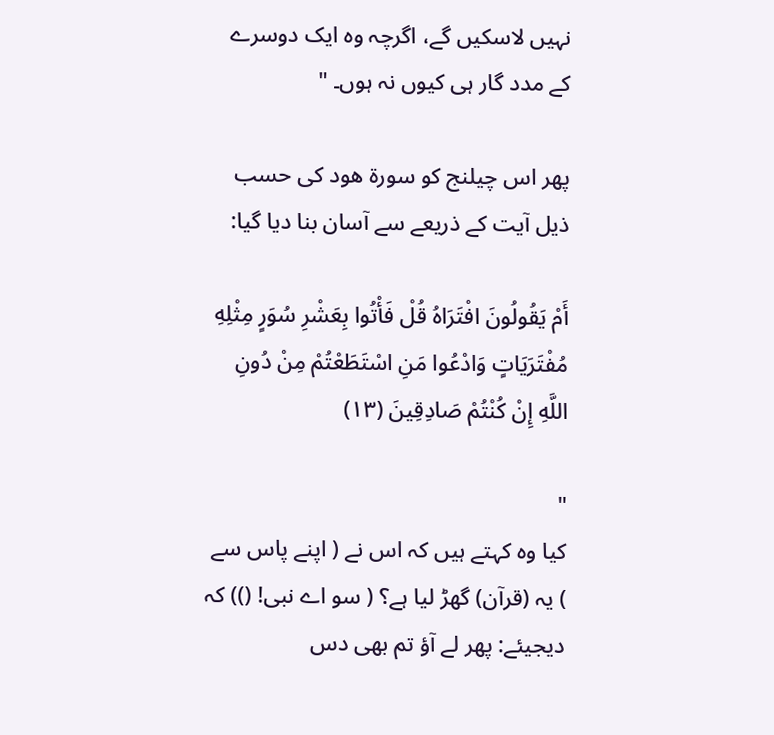نہیں لاسکیں گے، اگرچہ وہ ایک دوسرے کے مدد گار ہی کیوں نہ ہوں۔ "

پھر اس چیلنج کو سورۃ ھود کی حسب ذیل آیت کے ذریعے سے آسان بنا دیا گیا:

أَمْ يَقُولُونَ افْتَرَاهُ قُلْ فَأْتُوا بِعَشْرِ سُوَرٍ مِثْلِهِ مُفْتَرَيَاتٍ وَادْعُوا مَنِ اسْتَطَعْتُمْ مِنْ دُونِ اللَّهِ إِنْ كُنْتُمْ صَادِقِينَ (١٣)

"
کیا وہ کہتے ہیں کہ اس نے ( اپنے پاس سے ) یہ (قرآن) گھڑ لیا ہے؟ ( سو اے نبی! ()) کہ دیجیئے: پھر لے آؤ تم بھی دس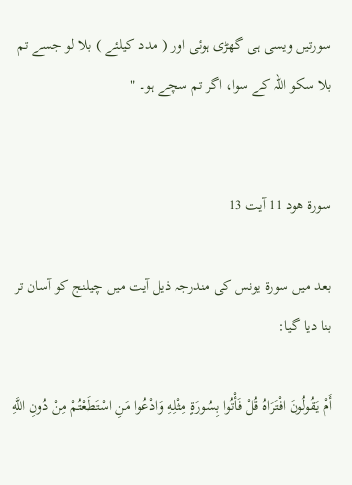سورتیں ویسی ہی گھڑی ہوئی اور ( مدد کیلئے ) بلا لو جسے تم بلا سکو اللہ کے سوا، اگر تم سچے ہو۔ "


سورۃ ھود 11 آیت 13

بعد میں سورۃ یونس کی مندرجہ ذیل آیت میں چیلنج کو آسان تر بنا دیا گیا:

أَمْ يَقُولُونَ افْتَرَاهُ قُلْ فَأْتُوا بِسُورَةٍ مِثْلِهِ وَادْعُوا مَنِ اسْتَطَعْتُمْ مِنْ دُونِ اللَّهِ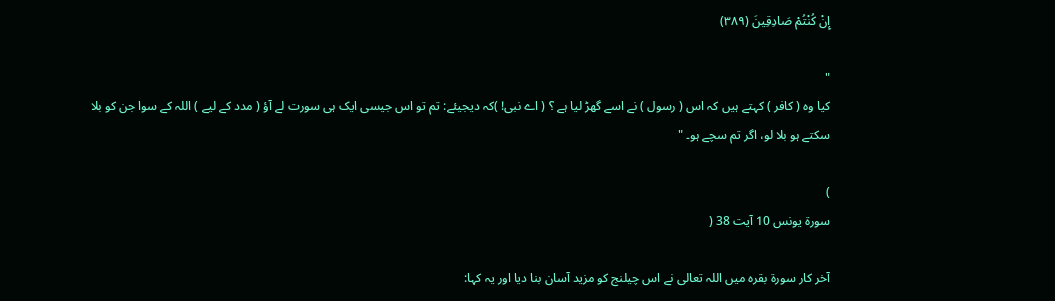إِنْ كُنْتُمْ صَادِقِينَ (٣٨٩)

"
کیا وہ ( کافر ) کہتے ہیں کہ اس ( رسول ) نے اسے گھڑ لیا ہے ؟ ( اے نبی! )کہ دیجیئے: تم تو اس جیسی ایک ہی سورت لے آؤ ( مدد کے لیے ) اللہ کے سوا جن کو بلا سکتے ہو بلا لو، اگر تم سچے ہو۔ "

)
سورۃ یونس 10 آیت 38 (

آخر کار سورۃ بقرہ میں اللہ تعالی نے اس چیلنج کو مزید آسان بنا دیا اور یہ کہا: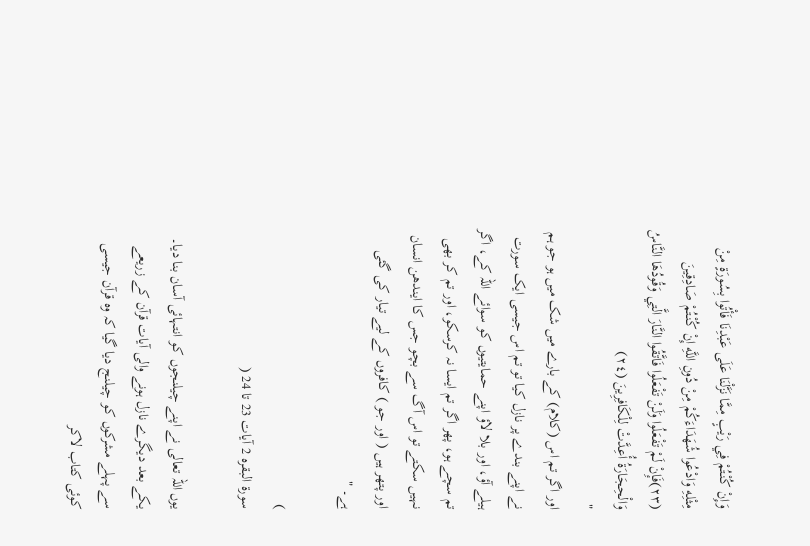وَإِنْ كُنْتُمْ فِي رَيْبٍ مِمَّا نَزَّلْنَا عَلَى عَبْدِنَا فَأْتُوا بِسُورَةٍ مِنْ مِثْلِهِ وَادْعُوا شُهَدَاءَكُمْ مِنْ دُونِ اللَّهِ إِنْ كُنْتُمْ صَادِقِينَ (٢٣)فَإِنْ لَمْ تَفْعَلُوا وَلَنْ تَفْعَلُوا فَاتَّقُوا النَّارَ الَّتِي وَقُودُهَا النَّاسُ وَالْحِجَارَةُ أُعِدَّتْ لِلْكَافِرِينَ (٢٤)
"
اور اگر تم اس (کلام) کے بارے میں شک میں ہو جو ہم نے اپنے بندے پر نازل کیا تو تم اس جیسی ایک سورت ہیلے آؤ، اور بلا لاؤ اپنے حمایتیوں کو سوائے اللہ کے، اگر تم سچے ہو، پھر اگر تم ایسا نہ کرسکو، اور تم کر بھی نہیں سکتے تو اس آگ سے بچو جس کا ایندھن انسان اور پتھر ہیں ( اور جو ) کافروں کے لیے تیار کی گئی ہے۔ "

)
سورۃ البقرہ 2 آیات 23 تا 24 (

یوں اللہ تعالی نے اپنے چیلنجوں کو انتہائی آسان بنا دیا۔ یکے بعد دیگرے نازل ہونے والی آیات قرآن کے زریعے سے پہلے مشرکوں کو چیلنج دیا گیا کہ وہ قرآن جیسی کوئی کتاب لاکر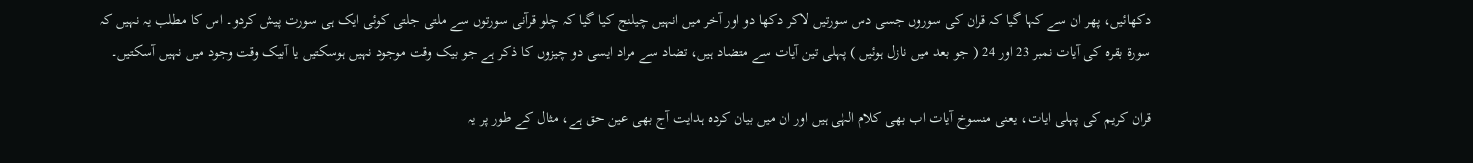دکھائیں، پھر ان سے کہا گیا کہ قران کی سوروں جسی دس سورتیں لاکر دکھا دو اور آخر میں انہیں چیلنج کیا گیا کہ چلو قرآنی سورتوں سے ملتی جلتی کوئی ایک ہی سورت پیش کردو۔ اس کا مطلب یہ نہیں کہ سورۃ بقرہ کی آیات نمبر 23 اور 24 ( جو بعد میں نازل ہوئیں ) پہلی تین آیات سے متضاد ہیں، تضاد سے مراد ایسی دو چیزوں کا ذکر ہے جو بیک وقت موجود نہیں ہوسکتیں یا آبیک وقت وجود میں نہیں آسکتیں۔

قران کریم کی پہلی ایات، یعنی منسوخ آیات اب بھی کلام الہٰی ہیں اور ان میں بیان کردہ ہدایت آج بھی عین حق ہے، مثال کے طور پر یہ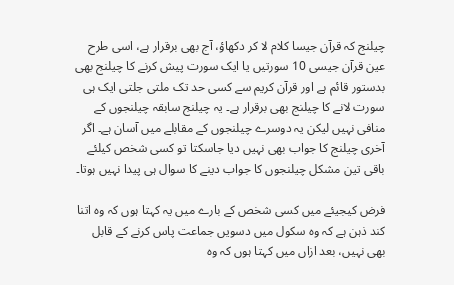چیلنج کہ قرآن جیسا کلام لا کر دکھاؤ، آج بھی برقرار ہے، اسی طرح عین قرآن جیسی 10 سورتیں یا ایک سورت پیش کرنے کا چیلنج بھی بدستور قائم ہے اور قرآن کریم سے کسی حد تک ملتی جلتی ایک ہی سورت لانے کا چیلنج بھی برقرار ہے۔ یہ چیلنج سابقہ چیلنجوں کے منافی نہیں لیکن یہ دوسرے چیلنجوں کے مقابلے میں آسان ہے۔ اگر آخری چیلنج کا جواب بھی نہیں دیا جاسکتا تو کسی شخص کیلئے باقی تین مشکل چیلنجوں کا جواب دینے کا سوال ہی پیدا نہیں ہوتا۔

فرض کیجیئے میں کسی شخص کے بارے میں یہ کہتا ہوں کہ وہ اتنا کند ذہن ہے کہ وہ سکول میں دسویں جماعت پاس کرنے کے قابل بھی نہیں، بعد ازاں میں کہتا ہوں کہ وہ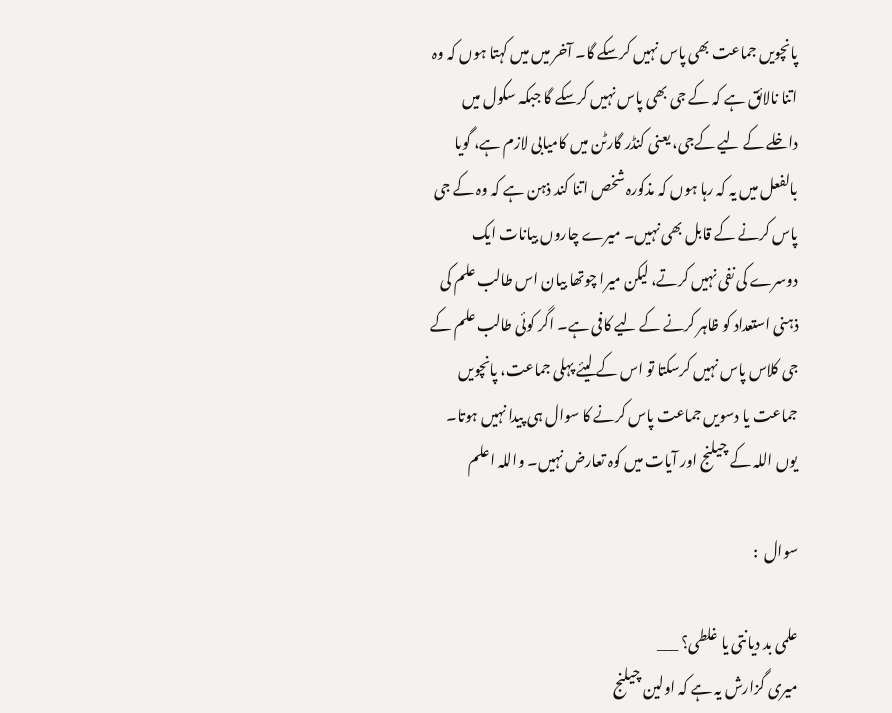پانچویں جماعت بھی پاس نہیں کرسکے گا۔ آخر میں میں کہتا ہوں کہ وہ اتنا نالائق ہے کہ کے جی بھی پاس نہیں کرسکے گا جبکہ سکول میں داخلے کے لیے کےجی، یعنی کنڈر گارٹن میں کامیابی لازم ہے، گویا بالفعل میں یہ کہ رہا ہوں کہ مذکورہ شخص اتنا کند ذہن ہے کہ وہ کے جی پاس کرنے کے قابل بھی نہیں۔ میرے چاروں بیانات ایک دوسرے کی نفی نہیں کرتے، لیکن میرا چوتھا بیان اس طالب علم کی ذہنی استعداد کو ظاہر کرنے کے لیے کافی ہے۔ اگر کوئی طالب علم کے جی کلاس پاس نہیں کرسکتا تو اس کے لیئے پہلی جماعت، پانچویں جماعت یا دسویں جماعت پاس کرنے کا سوال ہی پیدا نہیں ہوتا۔ یوں اللہ کے چیلنج اور آیات میں کوہ تعارض نہیں۔ واللہ اعلم

سوال  :

علمی بد دیانتی یا غلطی؟ ___
میری گزارش یہ ہے کہ اولین چیلنج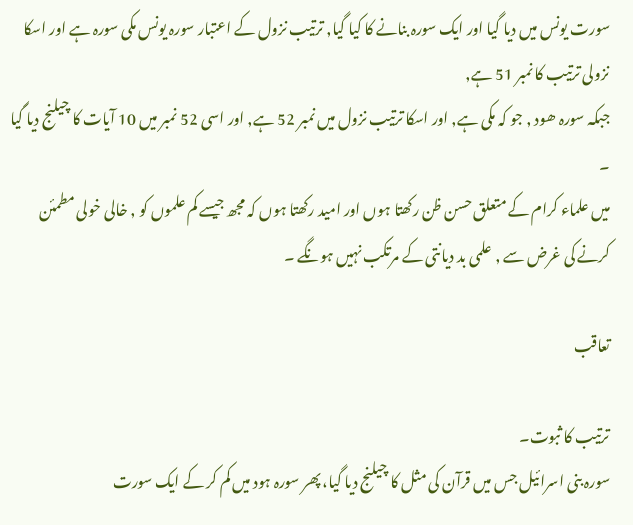سورت یونس میں دیا گیا اور ایک سورہ بنانے کا کیا گیا, ترتیب نزول کے اعتبار سورہ یونس مکی سورہ ہے اور اسکا نزولی ترتیب کا نمبر 51 ہے,
جبکہ سورہ ھود , جو کہ مکی ہے, اور اسکا ترتیب نزول میں نمبر 52 ہے, اور اسی 52 نمبر میں 10 آیات کا چیلنج دیا گیا ۔
میں علماء کرام کے متعلق حسن ظن رکھتا ہوں اور امید رکھتا ہوں کہ مجھ جیسے کم علموں کو , خالی خولی مطمئن کرنے کی غرض سے , علمی بد دیانتی کے مرتکب نہیں ہونگے ۔

تعاقب

ترتیب کا ثبوت۔
سورہ بنی اسرائیل جس میں قرآن کی مثل کا چیلنج دیا گیا، پھر سورہ ہود میں کم کر کے ایک سورت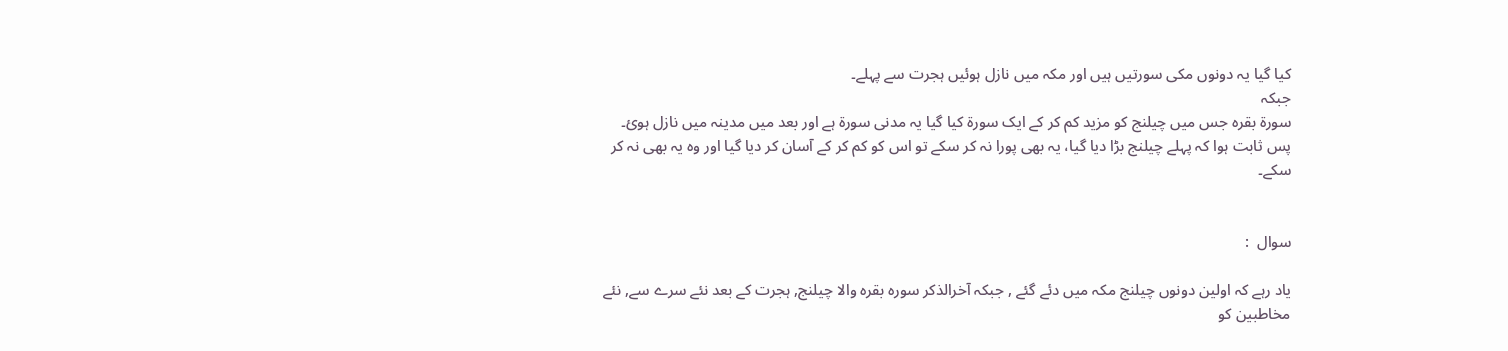کیا گیا یہ دونوں مکی سورتیں ہیں اور مکہ میں نازل ہوئیں ہجرت سے پہلے۔
جبکہ
سورۃ بقرہ جس میں چیلنج کو مزید کم کر کے ایک سورۃ کیا گیا یہ مدنی سورۃ ہے اور بعد میں مدینہ میں نازل ہوئ۔
پس ثابت ہوا کہ پہلے چیلنج بڑا دیا گیا، یہ بھی پورا نہ کر سکے تو اس کو کم کر کے آسان کر دیا گیا اور وہ یہ بھی نہ کر سکے۔


سوال  :

یاد رہے کہ اولین دونوں چیلنج مکہ میں دئے گئے , جبکہ آخرالذکر سورہ بقرہ والا چیلنج, ہجرت کے بعد نئے سرے سے, نئے مخاطبین کو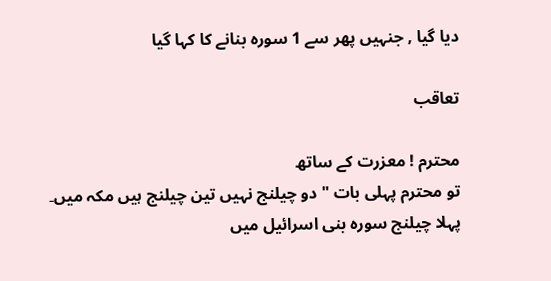دیا گیا , جنہیں پھر سے 1 سورہ بنانے کا کہا گیا

تعاقب

محترم ! معزرت کے ساتھ
تو محترم پہلی بات " دو چیلنج نہیں تین چیلنج ہیں مکہ میں۔
پہلا چیلنج سورہ بنی اسرائیل میں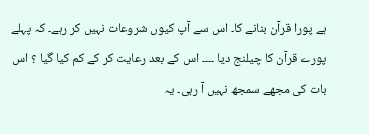ہے پورا قرآن بنانے کا۔ اس سے آپ کیوں شروعات نہیں کر رہے۔ کہ پہلے پورے قرآن کا چیلنج دیا ۔۔۔۔ اس کے بعد رعایت کر کے کم کیا گیا ؟ اس بات کی مجھے سمجھ نہیں آ رہی۔ یہ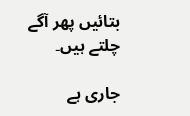بتائیں پھر آگے چلتے ہیں۔

جاری ہے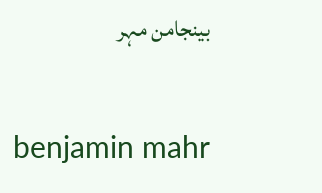بینجامن مہر

benjamin mahr